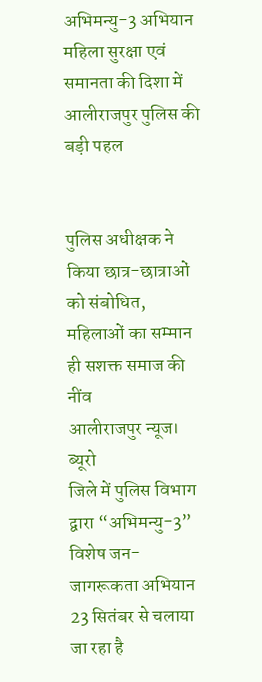अभिमन्यु-3 अभियान महिला सुरक्षा एवं समानता की दिशा में आलीराजपुर पुलिस की बड़ी पहल


पुलिस अधीक्षक ने किया छात्र-छात्राओं को संबोधित, महिलाओं का सम्मान ही सशक्त समाज की नींव
आलीराजपुर न्यूज। ब्यूरो
जिले में पुलिस विभाग द्वारा “अभिमन्यु-3” विशेष जन-जागरूकता अभियान 23 सितंबर से चलाया जा रहा है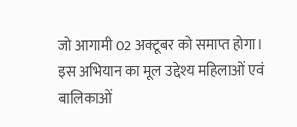जो आगामी 02 अक्टूबर को समाप्त होगा। इस अभियान का मूल उद्देश्य महिलाओं एवं बालिकाओं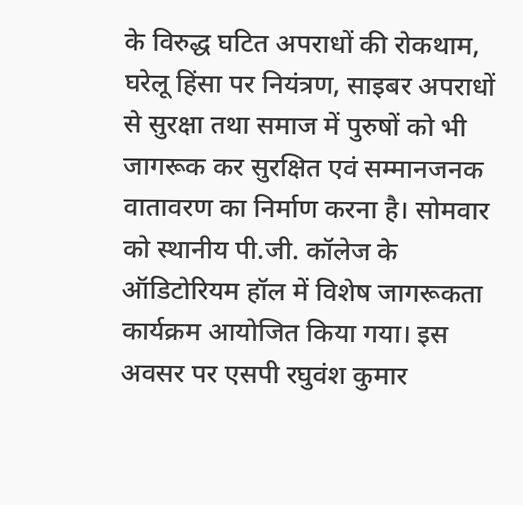के विरुद्ध घटित अपराधों की रोकथाम, घरेलू हिंसा पर नियंत्रण, साइबर अपराधों से सुरक्षा तथा समाज में पुरुषों को भी जागरूक कर सुरक्षित एवं सम्मानजनक वातावरण का निर्माण करना है। सोमवार को स्थानीय पी.जी. कॉलेज के ऑडिटोरियम हॉल में विशेष जागरूकता कार्यक्रम आयोजित किया गया। इस अवसर पर एसपी रघुवंश कुमार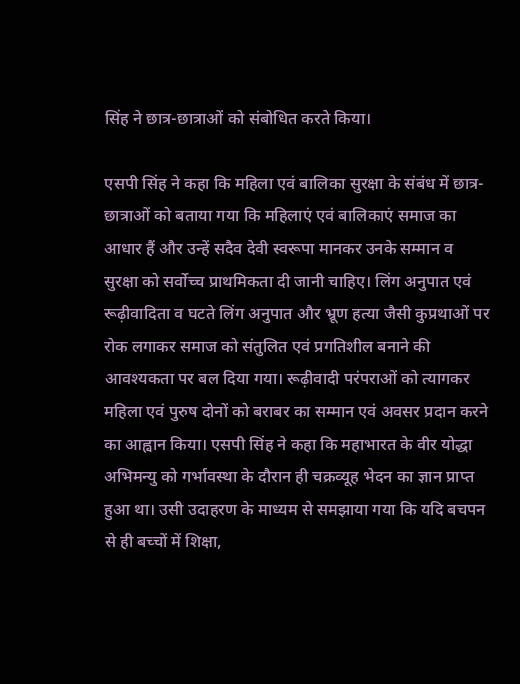सिंह ने छात्र-छात्राओं को संबोधित करते किया।

एसपी सिंह ने कहा कि महिला एवं बालिका सुरक्षा के संबंध में छात्र-छात्राओं को बताया गया कि महिलाएं एवं बालिकाएं समाज का आधार हैं और उन्हें सदैव देवी स्वरूपा मानकर उनके सम्मान व सुरक्षा को सर्वोच्च प्राथमिकता दी जानी चाहिए। लिंग अनुपात एवं रूढ़ीवादिता व घटते लिंग अनुपात और भ्रूण हत्या जैसी कुप्रथाओं पर रोक लगाकर समाज को संतुलित एवं प्रगतिशील बनाने की आवश्यकता पर बल दिया गया। रूढ़ीवादी परंपराओं को त्यागकर महिला एवं पुरुष दोनों को बराबर का सम्मान एवं अवसर प्रदान करने का आह्वान किया। एसपी सिंह ने कहा कि महाभारत के वीर योद्धा अभिमन्यु को गर्भावस्था के दौरान ही चक्रव्यूह भेदन का ज्ञान प्राप्त हुआ था। उसी उदाहरण के माध्यम से समझाया गया कि यदि बचपन से ही बच्चों में शिक्षा,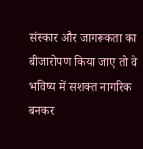संस्कार और जागरूकता का बीजारोपण किया जाए तो वे भविष्य में सशक्त नागरिक बनकर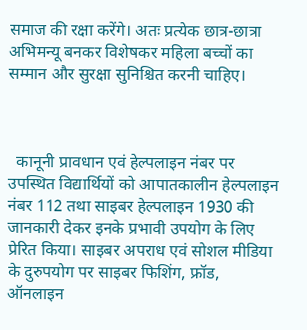समाज की रक्षा करेंगे। अतः प्रत्येक छात्र-छात्रा अभिमन्यू बनकर विशेषकर महिला बच्चों का सम्मान और सुरक्षा सुनिश्चित करनी चाहिए।



  कानूनी प्रावधान एवं हेल्पलाइन नंबर पर उपस्थित विद्यार्थियों को आपातकालीन हेल्पलाइन नंबर 112 तथा साइबर हेल्पलाइन 1930 की जानकारी देकर इनके प्रभावी उपयोग के लिए प्रेरित किया। साइबर अपराध एवं सोशल मीडिया के दुरुपयोग पर साइबर फिशिंग, फ्रॉड, ऑनलाइन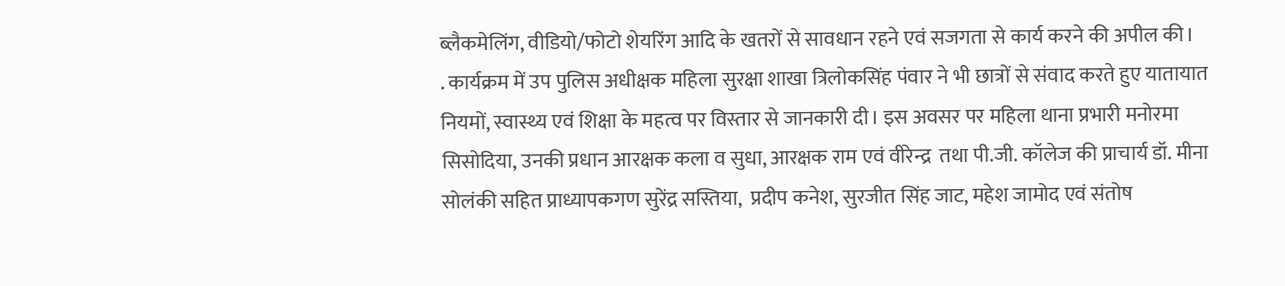ब्लैकमेलिंग, वीडियो/फोटो शेयरिंग आदि के खतरों से सावधान रहने एवं सजगता से कार्य करने की अपील की।
. कार्यक्रम में उप पुलिस अधीक्षक महिला सुरक्षा शाखा त्रिलोकसिंह पंवार ने भी छात्रों से संवाद करते हुए यातायात नियमों, स्वास्थ्य एवं शिक्षा के महत्व पर विस्तार से जानकारी दी। इस अवसर पर महिला थाना प्रभारी मनोरमा सिसोदिया, उनकी प्रधान आरक्षक कला व सुधा, आरक्षक राम एवं वीरेन्द्र  तथा पी.जी. कॉलेज की प्राचार्य डॉ. मीना सोलंकी सहित प्राध्यापकगण सुरेंद्र सस्तिया,  प्रदीप कनेश, सुरजीत सिंह जाट, महेश जामोद एवं संतोष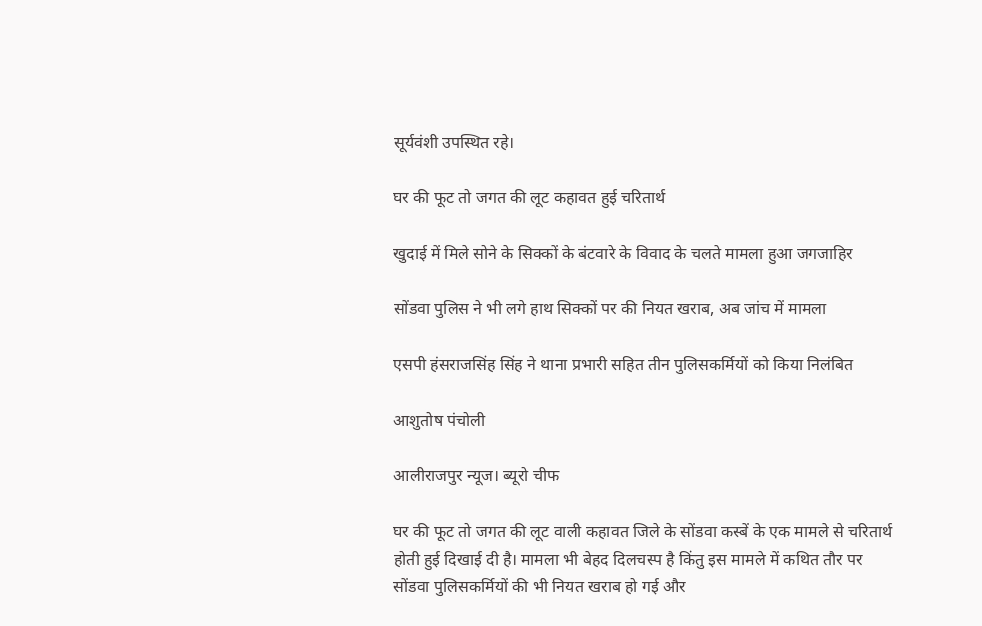सूर्यवंशी उपस्थित रहे।

घर की फूट तो जगत की लूट कहावत हुई चरितार्थ

खुदाई में मिले सोने के सिक्कों के बंटवारे के विवाद के चलते मामला हुआ जगजाहिर

सोंडवा पुलिस ने भी लगे हाथ सिक्कों पर की नियत खराब, अब जांच में मामला

एसपी हंसराजसिंह सिंह ने थाना प्रभारी सहित तीन पुलिसकर्मियों को किया निलंबित

आशुतोष पंचोली

आलीराजपुर न्यूज। ब्यूरो चीफ

घर की फूट तो जगत की लूट वाली कहावत जिले के सोंडवा कस्बें के एक मामले से चरितार्थ होती हुई दिखाई दी है। मामला भी बेहद दिलचस्प है किंतु इस मामले में कथित तौर पर सोंडवा पुलिसकर्मियों की भी नियत खराब हो गई और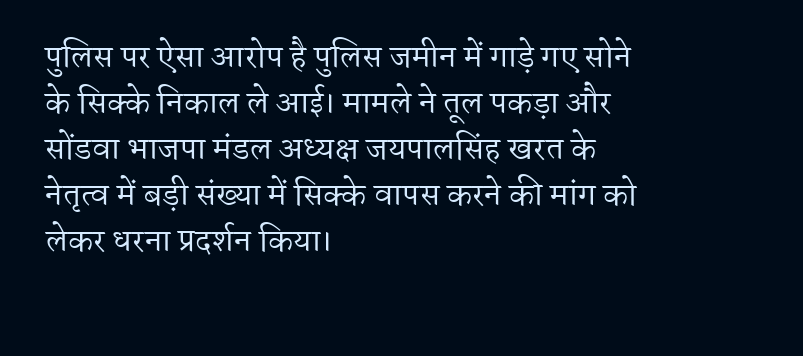पुलिस पर ऐसा आरोप है पुलिस जमीन में गाड़े गए सोने के सिक्के निकाल ले आई। मामले ने तूल पकड़ा और सोंडवा भाजपा मंडल अध्यक्ष जयपालसिंह खरत के नेतृत्व में बड़ी संख्या में सिक्के वापस करने की मांग को लेकर धरना प्रदर्शन किया।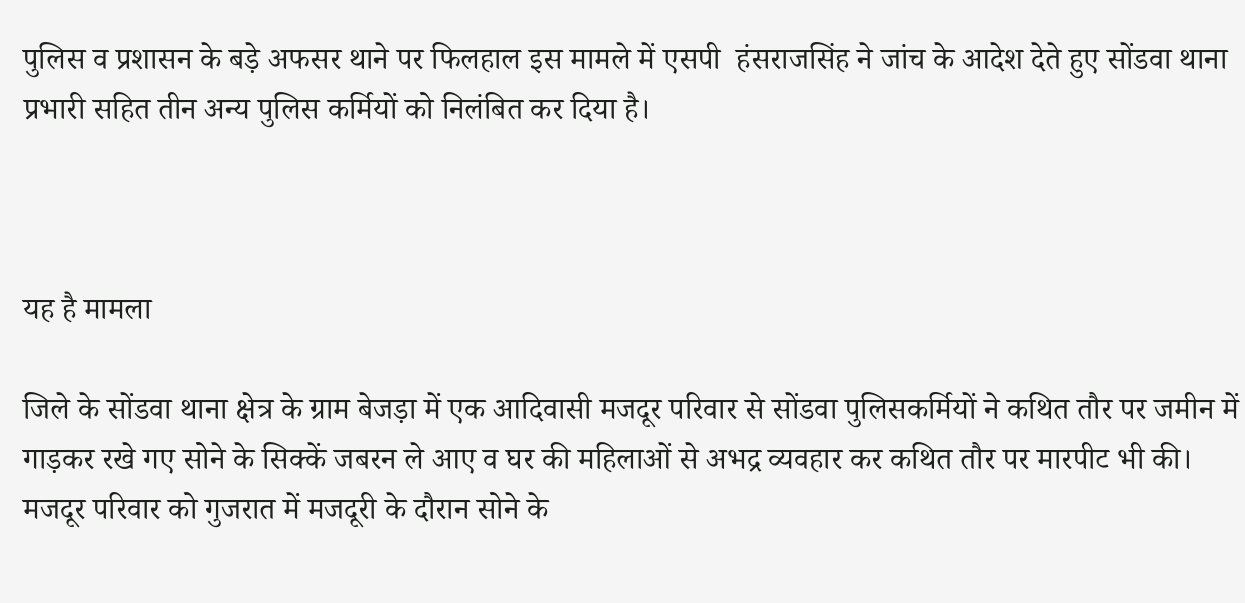पुलिस व प्रशासन के बड़े अफसर थाने पर फिलहाल इस मामले में एसपी  हंसराजसिंह ने जांच के आदेश देते हुए सोंडवा थाना प्रभारी सहित तीन अन्य पुलिस कर्मियों को निलंबित कर दिया है।



यह है मामला

जिले के सोंडवा थाना क्षेत्र के ग्राम बेजड़ा में एक आदिवासी मजदूर परिवार से सोंडवा पुलिसकर्मियों ने कथित तौर पर जमीन में गाड़कर रखे गए सोने के सिक्कें जबरन ले आए व घर की महिलाओं से अभद्र व्यवहार कर कथित तौर पर मारपीट भी की। मजदूर परिवार को गुजरात में मजदूरी के दौरान सोने के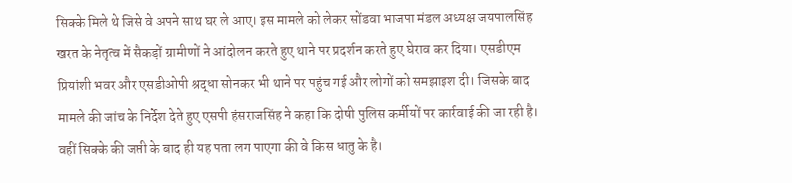सिक्के मिले थे जिसे वे अपने साथ घर ले आए। इस मामले को लेकर सोंडवा भाजपा मंडल अध्यक्ष जयपालसिंह खरत के नेतृत्व में सैकड़ों ग्रामीणों ने आंदोलन करते हुए थाने पर प्रदर्शन करते हुए घेराव कर दिया। एसडीएम प्रियांशी भवर और एसडीओपी श्रद्धा सोनकर भी थाने पर पहुंच गई और लोगों को समझाइश दी। जिसके बाद मामले की जांच के निर्देश देते हुए एसपी हंसराजसिंह ने कहा कि दोषी पुलिस कर्मीयों पर कार्रवाई की जा रही है। वहीं सिक्के की जप्ती के बाद ही यह पता लग पाएगा की वे किस धातु के है।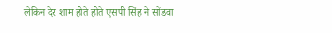लेकिन देर शाम होते होते एसपी सिंह ने सोंडवा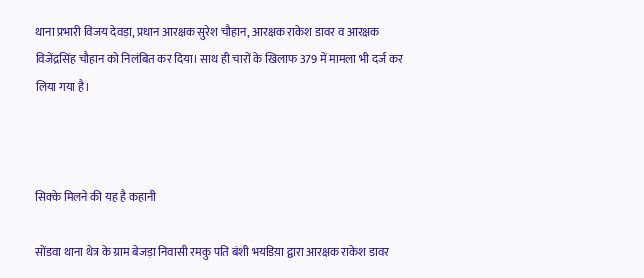थाना प्रभारी विजय देवड़ा, प्रधान आरक्षक सुरेश चौहान, आरक्षक राकेश डावर व आरक्षक विजेंद्रसिंह चौहान को निलंबित कर दिया। साथ ही चारों के खिलाफ 379 में मामला भी दर्ज कर लिया गया है।



सिक्के मिलने की यह है कहानी

सोंडवा थाना थेत्र के ग्राम बेजड़ा निवासी रमकु पति बंशी भयडिय़ा द्वारा आरक्षक राकेश डावर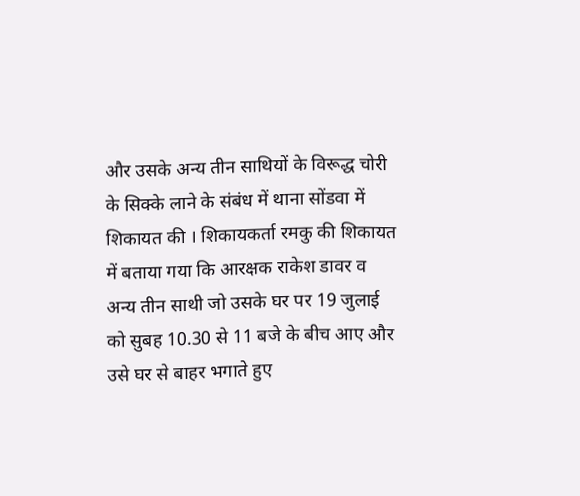और उसके अन्य तीन साथियों के विरूद्ध चोरी के सिक्के लाने के संबंध में थाना सोंडवा में शिकायत की । शिकायकर्ता रमकु की शिकायत में बताया गया कि आरक्षक राकेश डावर व अन्य तीन साथी जो उसके घर पर 19 जुलाई को सुबह 10.30 से 11 बजे के बीच आए और उसे घर से बाहर भगाते हुए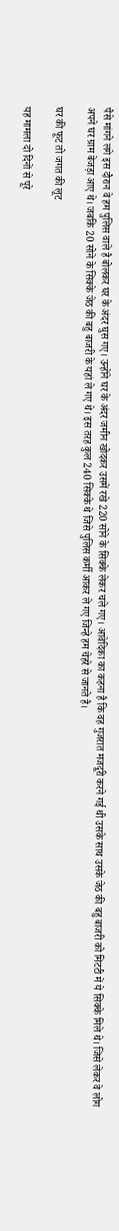पैसे मांगने लगे इस दौरान वे हम पुलिस वाले है बोलकर घर के अंदर घुस गए। उन्होंने घर के अंदर जमीन खोदकर उसमें रखे 220 सोने के सिक्के लेकर चले गए। आवेदिका का कहना है कि वह गुजरात मजदूरी करने गई थी उसके साथ उसके जेठ की बहु बाजरी को मिटटी में ये सिक्के मिले थे। जिसे लेकर वे लोग अपने घर ग्राम बेजड़ा आए थे। जबकि 20 सोने के सिक्के जेठ की बहु बाजरी के यहां ले गए थे। इस तरह कुल 240 सिक्के थे जिसे पुलिस कर्मी आकर ले गए जिन्हे हम चेहरे से जानते है।

घर की फूट तो जगत की लूट

यह मामला दो दिनों से पूरे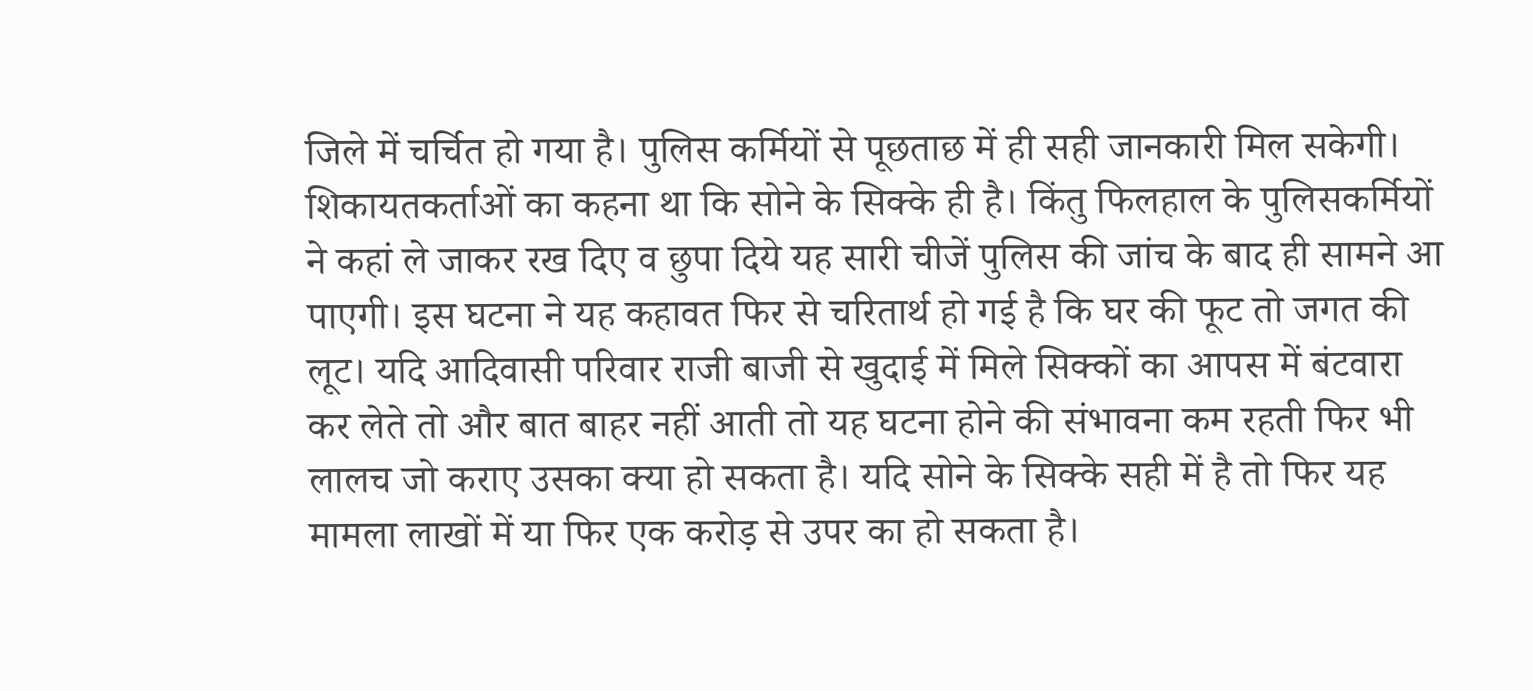जिले में चर्चित हो गया है। पुलिस कर्मियों से पूछताछ में ही सही जानकारी मिल सकेगी। शिकायतकर्ताओं का कहना था कि सोने के सिक्के ही है। किंतु फिलहाल के पुलिसकर्मियों ने कहां ले जाकर रख दिए व छुपा दिये यह सारी चीजें पुलिस की जांच के बाद ही सामने आ पाएगी। इस घटना ने यह कहावत फिर से चरितार्थ हो गई है कि घर की फूट तो जगत की लूट। यदि आदिवासी परिवार राजी बाजी से खुदाई में मिले सिक्कों का आपस में बंटवारा कर लेते तो और बात बाहर नहीं आती तो यह घटना होने की संभावना कम रहती फिर भी लालच जो कराए उसका क्या हो सकता है। यदि सोने के सिक्के सही में है तो फिर यह मामला लाखों में या फिर एक करोड़ से उपर का हो सकता है।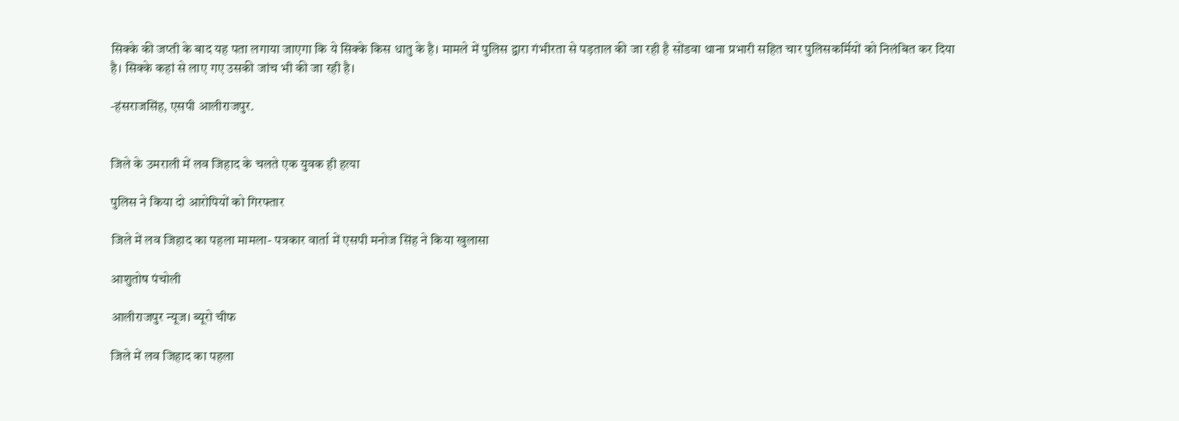सिक्के की जप्ती के बाद यह पता लगाया जाएगा कि ये सिक्के किस धातु के है। मामले में पुलिस द्वारा गंभीरता से पड़ताल की जा रही है सोंडवा थाना प्रभारी सहित चार पुलिसकर्मियों को निलंबित कर दिया है। सिक्के कहां से लाए गए उसकी जांच भी की जा रही है।

-हंसराजसिंह, एसपी आलीराजपुर.


जिले के उमराली में लव जिहाद के चलते एक युवक ही हत्या

पुलिस ने किया दो आरोपियों को गिरफ्तार

जिले में लव जिहाद का पहला मामला- पत्रकार वार्ता में एसपी मनोज सिंह ने किया खुलासा

आशुतोष पंचोली

आलीराजपुर न्यूज। ब्यूरो चीफ

जिले में लव जिहाद का पहला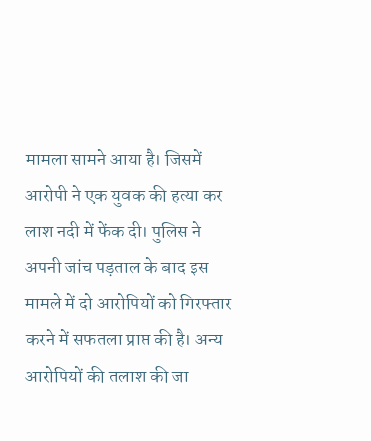मामला सामने आया है। जिसमें आरोपी ने एक युवक की हत्या कर लाश नदी में फेंक दी। पुलिस ने अपनी जांच पड़ताल के बाद इस मामले में दो आरोपियों को गिरफ्तार करने में सफतला प्राप्त की है। अन्य आरोपियों की तलाश की जा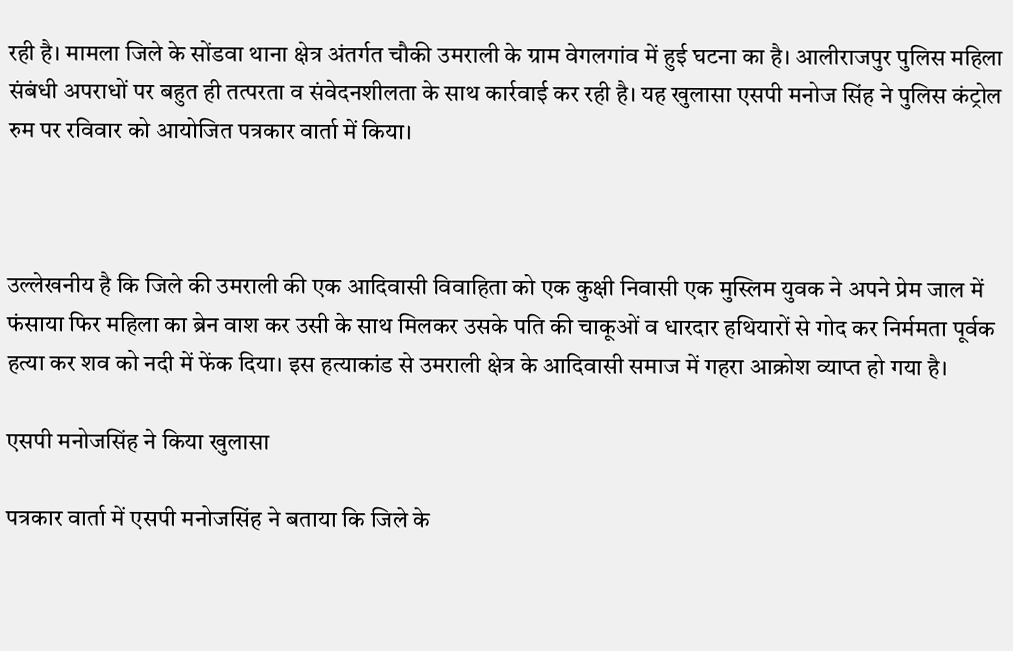रही है। मामला जिले के सोंडवा थाना क्षेत्र अंतर्गत चौकी उमराली के ग्राम वेगलगांव में हुई घटना का है। आलीराजपुर पुलिस महिला संबंधी अपराधों पर बहुत ही तत्परता व संवेदनशीलता के साथ कार्रवाई कर रही है। यह खुलासा एसपी मनोज सिंह ने पुलिस कंट्रोल रुम पर रविवार को आयोजित पत्रकार वार्ता में किया।



उल्लेखनीय है कि जिले की उमराली की एक आदिवासी विवाहिता को एक कुक्षी निवासी एक मुस्लिम युवक ने अपने प्रेम जाल में फंसाया फिर महिला का ब्रेन वाश कर उसी के साथ मिलकर उसके पति की चाकूओं व धारदार हथियारों से गोद कर निर्ममता पूर्वक हत्या कर शव को नदी में फेंक दिया। इस हत्याकांड से उमराली क्षेत्र के आदिवासी समाज में गहरा आक्रोश व्याप्त हो गया है।

एसपी मनोजसिंह ने किया खुलासा

पत्रकार वार्ता में एसपी मनोजसिंह ने बताया कि जिले के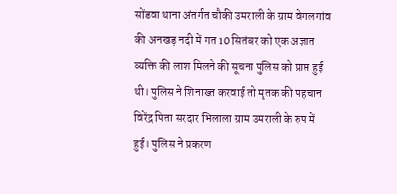सोंडवा थाना अंतर्गत चौकी उमराली के ग्राम वेगलगांव की अनखड़ नदी में गत 10 सितंबर को एक अज्ञात व्यक्ति की लाश मिलने की सूचना पुलिस को प्राप्त हुई थी। पुलिस ने शिनाख्त करवाई तो मृतक की पहचान विरेंद्र पिता सरदार भिलाला ग्राम उमराली के रुप में हुई। पुलिस ने प्रकरण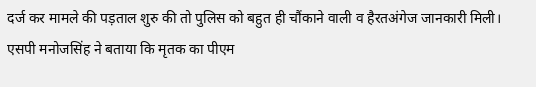दर्ज कर मामले की पड़ताल शुरु की तो पुलिस को बहुत ही चौंकाने वाली व हैरतअंगेज जानकारी मिली। एसपी मनोजसिंह ने बताया कि मृतक का पीएम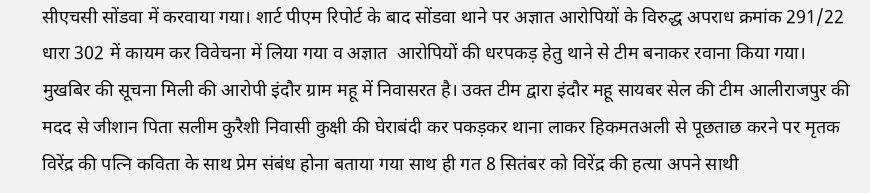सीएचसी सोंडवा में करवाया गया। शार्ट पीएम रिपोर्ट के बाद सोंडवा थाने पर अज्ञात आरोपियों के विरुद्ध अपराध क्रमांक 291/22 धारा 302 में कायम कर विवेचना में लिया गया व अज्ञात  आरोपियों की धरपकड़ हेतु थाने से टीम बनाकर रवाना किया गया। मुखबिर की सूचना मिली की आरोपी इंदौर ग्राम महू में निवासरत है। उक्त टीम द्वारा इंदौर महू सायबर सेल की टीम आलीराजपुर की मदद से जीशान पिता सलीम कुरैशी निवासी कुक्षी की घेराबंदी कर पकड़कर थाना लाकर हिकमतअली से पूछताछ करने पर मृतक विरेंद्र की पत्नि कविता के साथ प्रेम संबंध होना बताया गया साथ ही गत 8 सितंबर को विरेंद्र की हत्या अपने साथी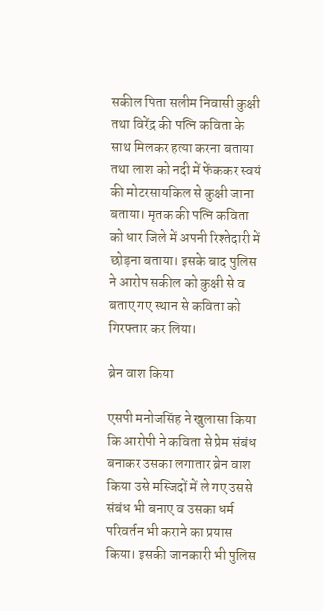सकील पिता सलीम निवासी कुक्षी तथा विरेंद्र की पत्नि कविता के साथ मिलकर हत्या करना बताया तथा लाश को नदी में फेंककर स्वयं की मोटरसायकिल से कुक्षी जाना बताया। मृतक की पत्नि कविता को धार जिले में अपनी रिश्तेदारी में छोड़ना बताया। इसके बाद पुलिस ने आरोप सकील को कुक्षी से व बताए गए स्थान से कविता को गिरफ्तार कर लिया।

ब्रेन वाश किया

एसपी मनोजसिंह ने खुलासा किया कि आरोपी ने कविता से प्रेम संबंध बनाकर उसका लगातार ब्रेन वाश किया उसे मस्जिदों में ले गए उससे संबंध भी बनाए व उसका धर्म परिवर्तन भी कराने का प्रयास किया। इसकी जानकारी भी पुलिस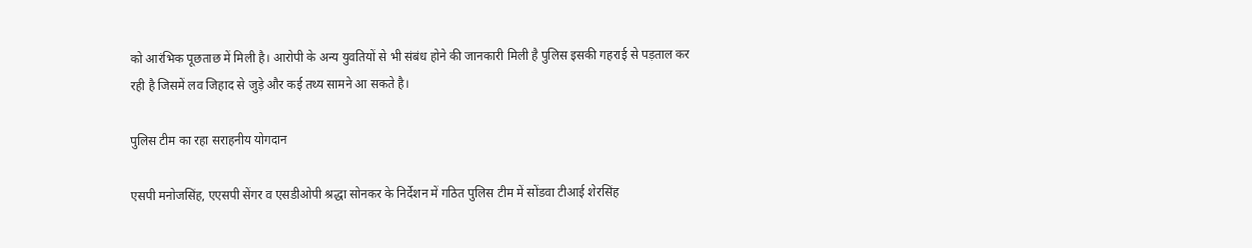को आरंभिक पूछताछ में मिली है। आरोपी के अन्य युवतियों से भी संबंध होने की जानकारी मिली है पुलिस इसकी गहराई से पड़ताल कर रही है जिसमें लव जिहाद से जुड़े और कई तथ्य सामने आ सकते है।

पुलिस टीम का रहा सराहनीय योगदान

एसपी मनोजसिंह, एएसपी सेंगर व एसडीओपी श्रद्धा सोनकर के निर्देशन में गठित पुलिस टीम में सोंडवा टीआई शेरसिंह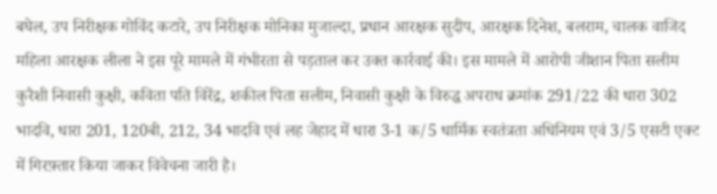बघेल, उप निरीक्षक गोविंद कटारे, उप निरीक्षक मोनिका मुजाल्दा, प्रधान आरक्षक सुदीप, आरक्षक दिनेश, बलराम, चालक वाजिद महिला आरक्षक लीला ने इस पूरे मामले में गंभीरता से पड़ताल कर उक्त कार्रवाई की। इस मामले में आरोपी जीशान पिता सलीम कुरैशी निवासी कुक्षी, कविता पति विरेंद्र, शकील पिता सलीम, निवासी कुक्षी के विरुद्ध अपराध क्रमांक 291/22 की धारा 302 भादवि, धारा 201, 120बी, 212, 34 भादवि एवं लह जेहाद में धारा 3-1 क/5 धार्मिक स्वतंत्रता अधिनियम एवं 3/5 एसटी एक्ट में गिरफ़्तार किया जाकर विवेचना जारी है।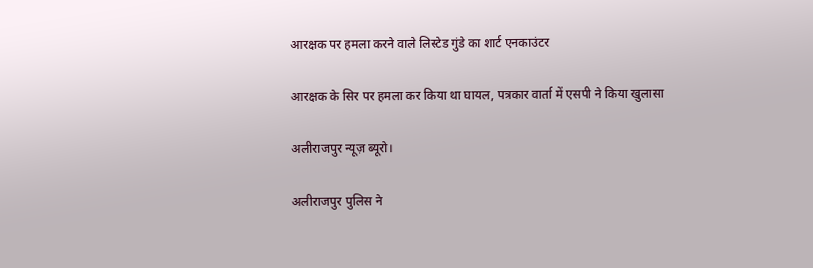आरक्षक पर हमला करने वाले लिस्टेड गुंडे का शार्ट एनकाउंटर

आरक्षक के सिर पर हमला कर किया था घायल, पत्रकार वार्ता में एसपी ने किया खुलासा

अलीराजपुर न्यूज़ ब्यूरो।

अलीराजपुर पुलिस ने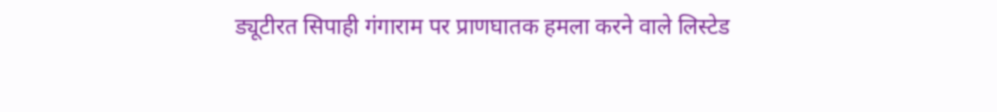ड्यूटीरत सिपाही गंगाराम पर प्राणघातक हमला करने वाले लिस्टेड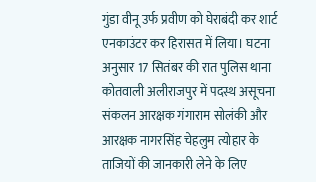गुंडा वीनू उर्फ प्रवीण को घेराबंदी कर शार्ट एनकाउंटर कर हिरासत में लिया। घटना अनुसार 17 सितंबर की रात पुलिस थाना कोतवाली अलीराजपुर में पदस्थ असूचना संकलन आरक्षक गंगाराम सोलंकी और आरक्षक नागरसिंह चेहलुम त्योहार के ताजियों की जानकारी लेने के लिए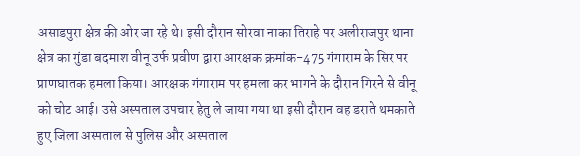असाडपुरा क्षेत्र की ओर जा रहे थे। इसी दौरान सोरवा नाका तिराहे पर अलीराजपुर थाना क्षेत्र का गुंडा बदमाश वीनू उर्फ प्रवीण द्वारा आरक्षक क्रमांक-475 गंगाराम के सिर पर प्राणघातक हमला किया। आरक्षक गंगाराम पर हमला कर भागने के दौरान गिरने से वीनू को चोट आई। उसे अस्पताल उपचार हेतु ले जाया गया था इसी दौरान वह डराते थमकाते हुए जिला अस्पताल से पुलिस और अस्पताल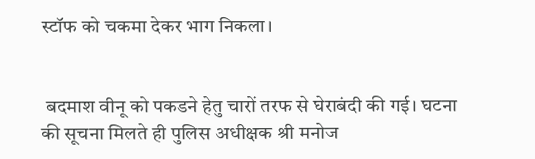स्टॉफ को चकमा देकर भाग निकला।


 बदमाश वीनू को पकडने हेतु चारों तरफ से घेराबंदी की गई। घटना की सूचना मिलते ही पुलिस अधीक्षक श्री मनोज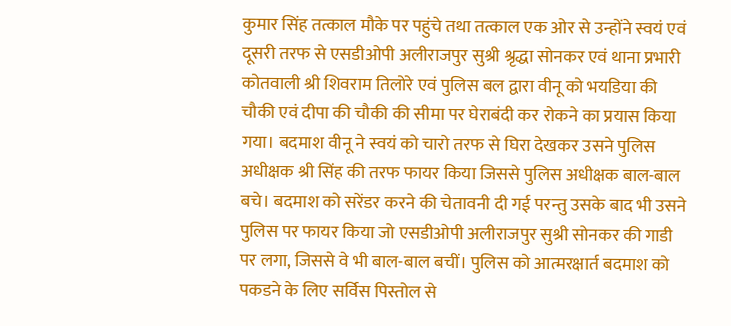कुमार सिंह तत्काल मौके पर पहुंचे तथा तत्काल एक ओर से उन्होंने स्वयं एवं दूसरी तरफ से एसडीओपी अलीराजपुर सुश्री श्रृद्धा सोनकर एवं थाना प्रभारी कोतवाली श्री शिवराम तिलोरे एवं पुलिस बल द्वारा वीनू को भयडिया की चौकी एवं दीपा की चौकी की सीमा पर घेराबंदी कर रोकने का प्रयास किया गया। बदमाश वीनू ने स्वयं को चारो तरफ से घिरा देखकर उसने पुलिस अधीक्षक श्री सिंह की तरफ फायर किया जिससे पुलिस अधीक्षक बाल-बाल बचे। बदमाश को सरेंडर करने की चेतावनी दी गई परन्तु उसके बाद भी उसने पुलिस पर फायर किया जो एसडीओपी अलीराजपुर सुश्री सोनकर की गाडी पर लगा, जिससे वे भी बाल-बाल बचीं। पुलिस को आत्मरक्षार्त बदमाश को पकडने के लिए सर्विस पिस्तोल से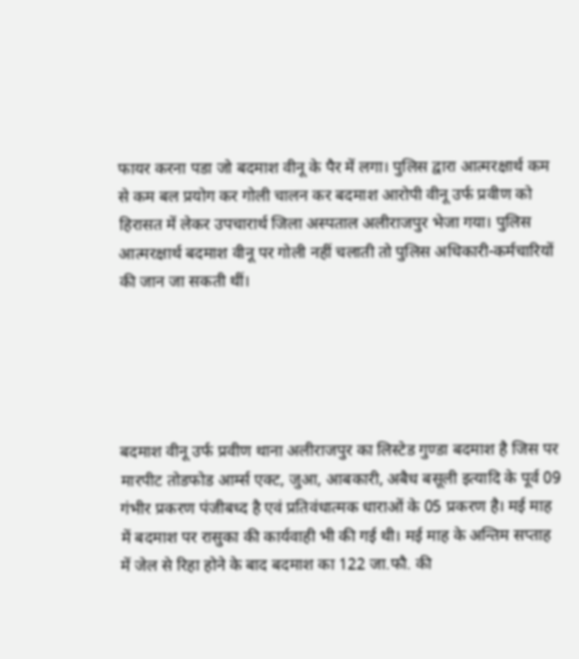फायर करना पडा जो बदमाश वीनू के पैर में लगा। पुलिस द्वारा आत्मरक्षार्थ कम से कम बल प्रयोग कर गोली चालन कर बदमाश आरोपी वीनू उर्फ प्रवीण को हिरासत में लेकर उपचारार्थ जिला अस्पताल अलीराजपुर भेजा गया। पुलिस आत्मरक्षार्थ बदमाश वीनू पर गोली नहीं चलाती तो पुलिस अधिकारी-कर्मचारियों की जान जा सकती थीं।





बदमाश वीनू उर्फ प्रवीण थाना अलीराजपुर का लिस्टेड गुण्डा बदमाश है जिस पर मारपीट तोडफोड आर्म्स एक्ट, जुआ, आबकारी, अबैध बसूली इत्यादि के पूर्व 09 गंभीर प्रकरण पंजीबध्द है एवं प्रतिवंधात्मक धाराओं के 05 प्रकरण है। मई माह में बदमाश पर रासुका की कार्यवाही भी की गई थी। मई माह के अन्तिम सप्ताह में जेल से रिहा होने के बाद बदमाश का 122 जा.फौ. की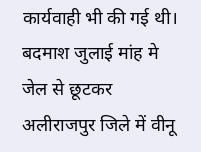कार्यवाही भी की गई थी। बदमाश जुलाई मांह मे जेल से छूटकर अलीराजपुर जिले में वीनू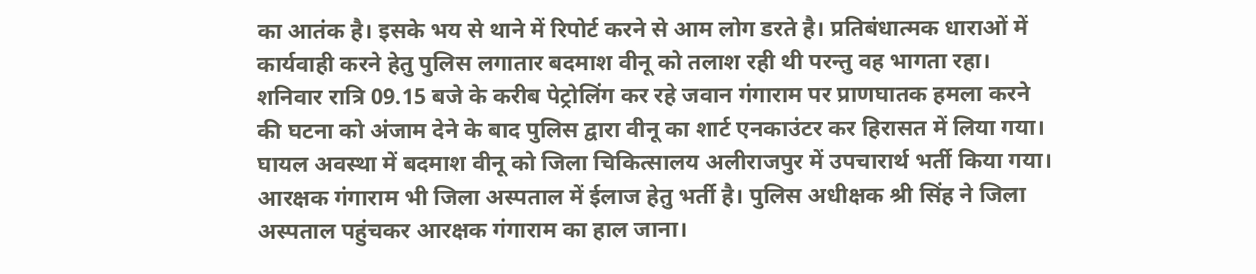का आतंक है। इसके भय से थाने में रिपोर्ट करने से आम लोग डरते है। प्रतिबंधात्मक धाराओं में कार्यवाही करने हेतु पुलिस लगातार बदमाश वीनू को तलाश रही थी परन्तु वह भागता रहा। शनिवार रात्रि 09.15 बजे के करीब पेट्रोलिंग कर रहे जवान गंगाराम पर प्राणघातक हमला करने की घटना को अंजाम देने के बाद पुलिस द्वारा वीनू का शार्ट एनकाउंटर कर हिरासत में लिया गया। घायल अवस्था में बदमाश वीनू को जिला चिकित्सालय अलीराजपुर में उपचारार्थ भर्ती किया गया। आरक्षक गंगाराम भी जिला अस्पताल में ईलाज हेतु भर्ती है। पुलिस अधीक्षक श्री सिंह ने जिला अस्पताल पहुंचकर आरक्षक गंगाराम का हाल जाना।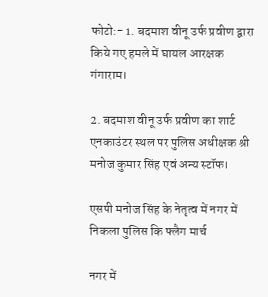फोटो:- 1. बदमाश वीनू उर्फ प्रवीण द्वारा किये गए हमले में घायल आरक्षक गंगाराम।

2. बदमाश वीनू उर्फ प्रवीण का शार्ट एनकाउंटर स्थल पर पुलिस अधीक्षक श्री मनोज कुमार सिंह एवं अन्य स्टॉफ।

एसपी मनोज सिंह के नेतृत्व में नगर में निकला पुलिस कि फ्लैग मार्च

नगर में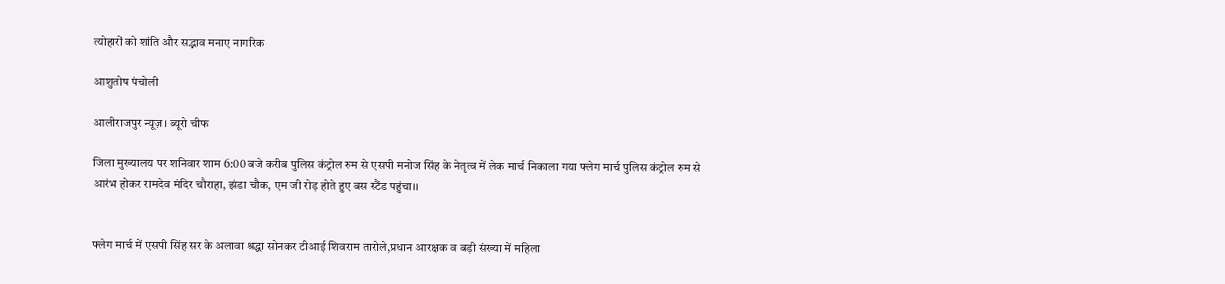त्योहारों को शांति और सद्भाव मनाए नागरिक

आशुतोष पंचोली

आलीराजपुर न्यूज़। ब्यूरो चीफ

जिला मुख्यालय पर शनिवार शाम 6:00 बजे करीब पुलिस कंट्रोल रुम से एसपी मनोज सिंह के नेतृत्व में लेक मार्च निकाला गया फ्लेग मार्च पुलिस कंट्रोल रुम से आरंभ होकर रामदेव मंदिर चौराहा, झंडा चौक, एम जी रोड़ होते हुए बस स्टैंड पहुंचा।।


फ्लेग मार्च में एसपी सिंह सर के अलावा श्रद्धा सोनकर टीआई शिवराम तारोले,प्रधान आरक्षक व बड़ी संख्या में महिला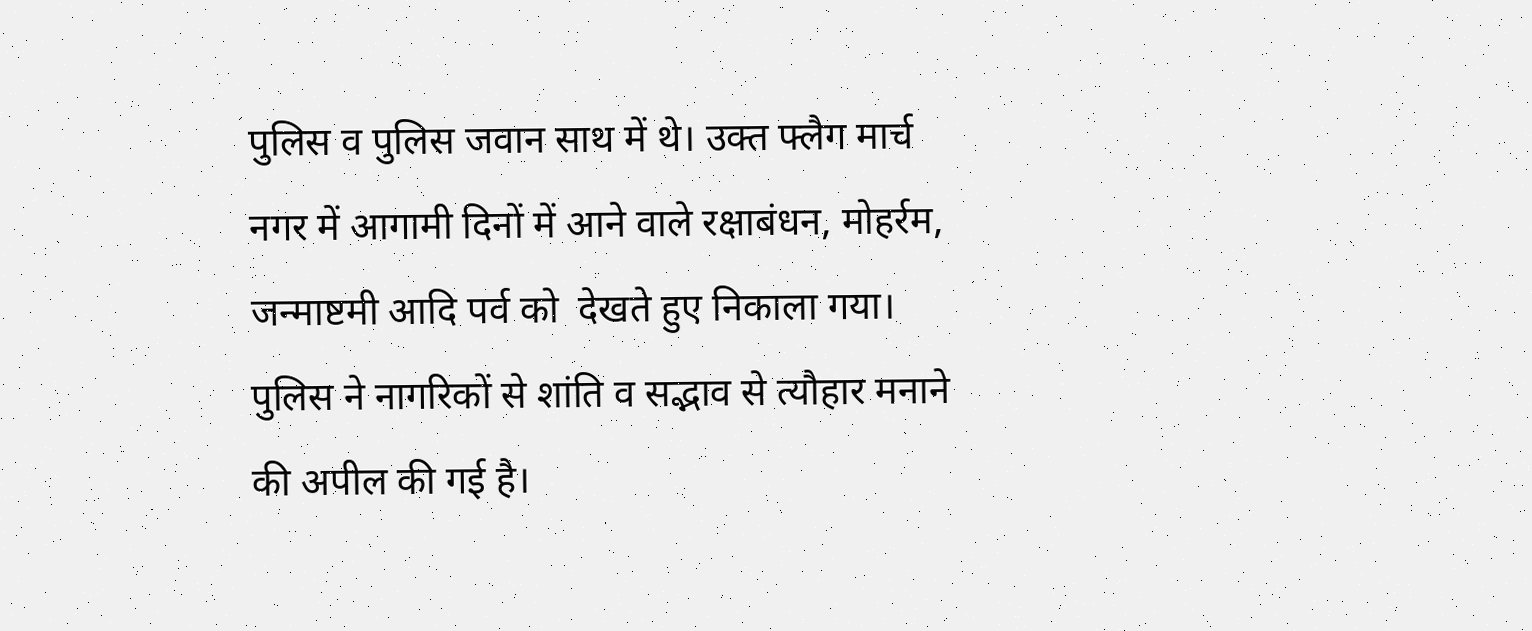पुलिस व पुलिस जवान साथ में थे। उक्त फ्लैग मार्च नगर में आगामी दिनों में आने वाले रक्षाबंधन, मोहर्रम, जन्माष्टमी आदि पर्व को  देखते हुए निकाला गया। पुलिस ने नागरिकों से शांति व सद्भाव से त्यौहार मनाने की अपील की गई है।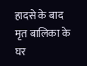हादसे के बाद मृत बालिका के घर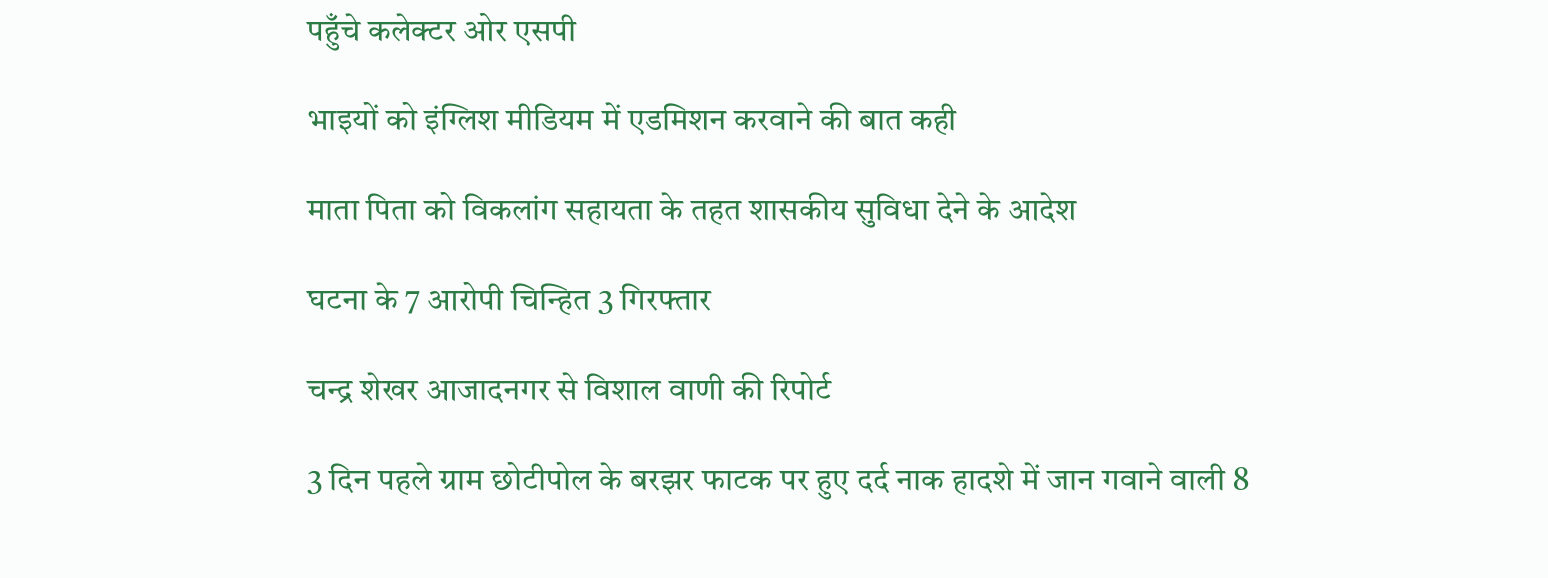पहुँचे कलेक्टर ओर एसपी

भाइयों को इंग्लिश मीडियम में एडमिशन करवाने की बात कही

माता पिता को विकलांग सहायता के तहत शासकीय सुविधा देने के आदेश

घटना के 7 आरोपी चिन्हित 3 गिरफ्तार

चन्द्र शेखर आजादनगर से विशाल वाणी की रिपोर्ट

3 दिन पहले ग्राम छोटीपोल के बरझर फाटक पर हुए दर्द नाक हादशे में जान गवाने वाली 8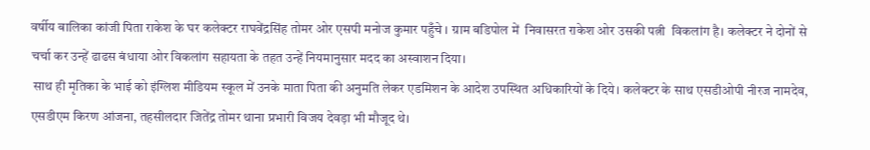वर्षीय बालिका कांजी पिता राकेश के घर कलेक्टर राघवेंद्रसिंह तोमर ओर एसपी मनोज कुमार पहुँचे । ग्राम बडिपोल में  निवासरत राकेश ओर उसकी पत्नी  विकलांग है। कलेक्टर ने दोनों से चर्चा कर उन्हें ढाढस बंधाया ओर विकलांग सहायता के तहत उन्हें नियमानुसार मदद का अस्वाशन दिया।
 साथ ही मृतिका के भाई को इंग्लिश मीडियम स्कूल में उनके माता पिता की अनुमति लेकर एडमिशन के आदेश उपस्थित अधिकारियों के दिये। कलेक्टर के साथ एसडीओपी नीरज नामदेव, एसडीएम किरण आंजना, तहसीलदार जितेंद्र तोमर थाना प्रभारी विजय देवड़ा भी मौजूद थे।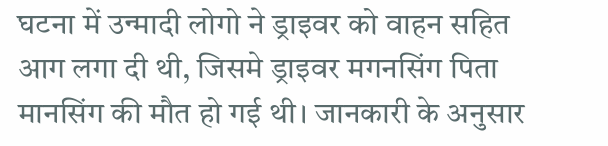घटना में उन्मादी लोगो ने ड्राइवर को वाहन सहित आग लगा दी थी, जिसमे ड्राइवर मगनसिंग पिता मानसिंग की मौत हो गई थी। जानकारी के अनुसार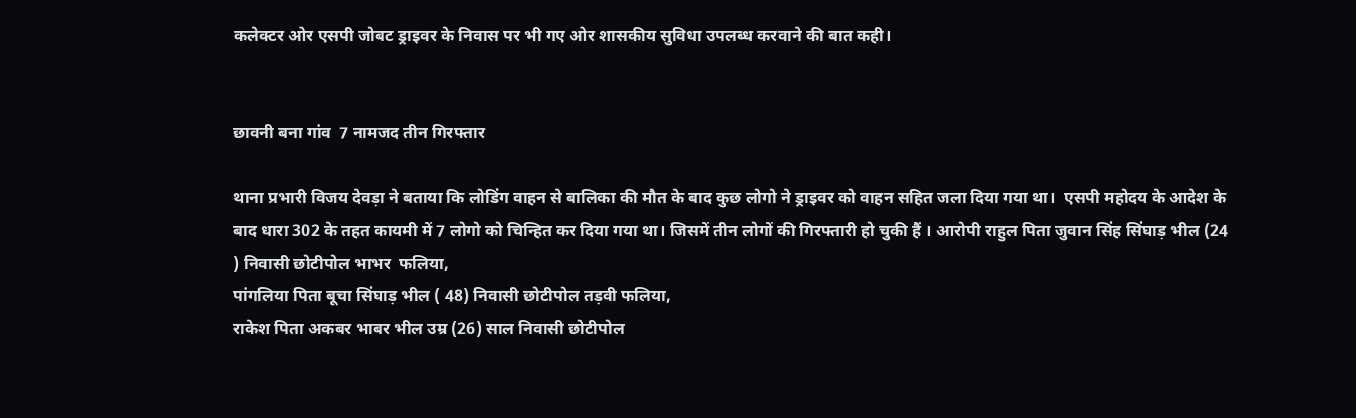कलेक्टर ओर एसपी जोबट ड्राइवर के निवास पर भी गए ओर शासकीय सुविधा उपलब्ध करवाने की बात कही।


छावनी बना गांव  7 नामजद तीन गिरफ्तार

थाना प्रभारी विजय देवड़ा ने बताया कि लोडिंग वाहन से बालिका की मौत के बाद कुछ लोगो ने ड्राइवर को वाहन सहित जला दिया गया था।  एसपी महोदय के आदेश के बाद धारा 302 के तहत कायमी में 7 लोगो को चिन्हित कर दिया गया था। जिसमें तीन लोगों की गिरफ्तारी हो चुकी हैं । आरोपी राहुल पिता जुवान सिंह सिंघाड़ भील (24 ) निवासी छोटीपोल भाभर  फलिया,
पांगलिया पिता बूचा सिंघाड़ भील ( 48) निवासी छोटीपोल तड़वी फलिया,
राकेश पिता अकबर भाबर भील उम्र (26) साल निवासी छोटीपोल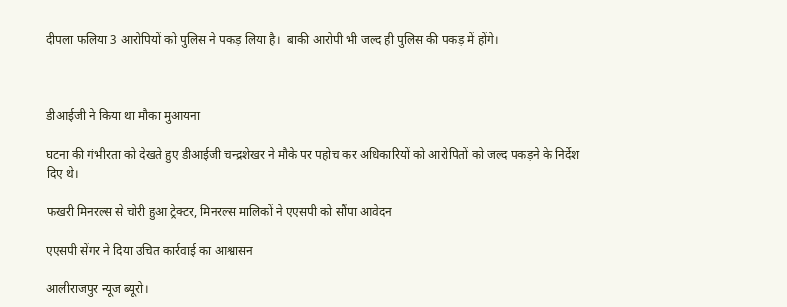दीपला फलिया 3 आरोपियों को पुलिस ने पकड़ लिया है।  बाकी आरोपी भी जल्द ही पुलिस की पकड़ में होंगे।



डीआईजी ने किया था मौका मुआयना

घटना की गंभीरता को देखते हुए डीआईजी चन्द्रशेखर ने मौके पर पहोच कर अधिकारियों को आरोपितों को जल्द पकड़ने के निर्देश दिए थे।

फखरी मिनरल्स से चोरी हुआ ट्रेक्टर, मिनरल्स मालिकों ने एएसपी को सौंपा आवेदन

एएसपी सेंगर ने दिया उचित कार्रवाई का आश्वासन

आलीराजपुर न्यूज ब्यूरो।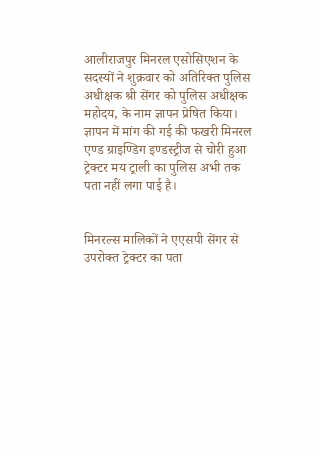आलीराजपुर मिनरल एसोसिएशन के सदस्यों ने शुक्रवार को अतिरिक्त पुलिस अधीक्षक श्री सेंगर को पुलिस अधीक्षक महोदय, के नाम ज्ञापन प्रेषित किया। ज्ञापन में मांग की गई की फखरी मिनरल एण्ड ग्राइण्डिग इण्डस्ट्रीज से चोरी हुआ ट्रेक्टर मय ट्राली का पुलिस अभी तक पता नहीं लगा पाई है।


मिनरल्स मालिकों ने एएसपी सेंगर से उपरोक्त ट्रेक्टर का पता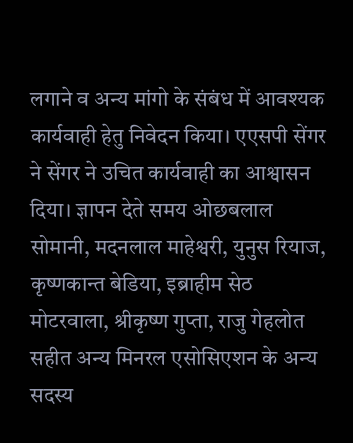लगाने व अन्य मांगो के संबंध में आवश्यक कार्यवाही हेतु निवेदन किया। एएसपी सेंगर ने सेंगर ने उचित कार्यवाही का आश्वासन दिया। ज्ञापन देते समय ओछबलाल सोमानी, मदनलाल माहेश्वरी, युनुस रियाज, कृष्णकान्त बेडिया, इब्राहीम सेठ मोटरवाला, श्रीकृष्ण गुप्ता, राजु गेहलोत सहीत अन्य मिनरल एसोसिएशन के अन्य  सदस्य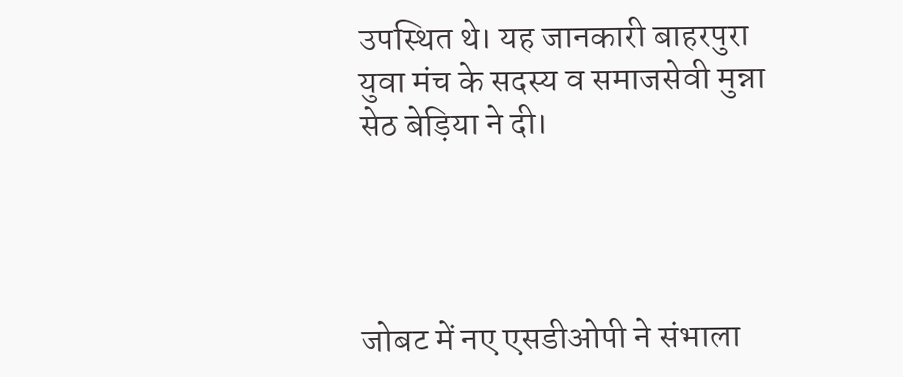उपस्थित थे। यह जानकारी बाहरपुरा युवा मंच के सदस्य व समाजसेवी मुन्ना सेठ बेड़िया ने दी।




जोबट में नए एसडीओपी ने संभाला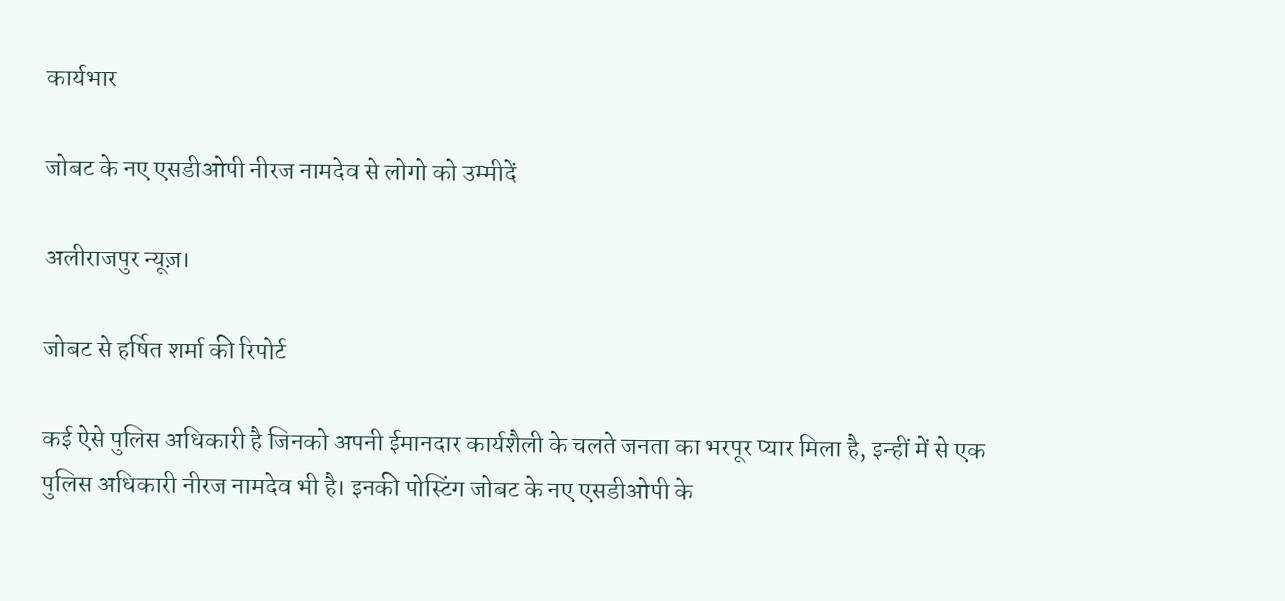कार्यभार

जोबट के नए एसडीओपी नीरज नामदेव से लोगो को उम्मीदें

अलीराजपुर न्यूज़।

जोबट से हर्षित शर्मा की रिपोर्ट

कई ऐसे पुलिस अधिकारी है जिनको अपनी ईमानदार कार्यशैली के चलते जनता का भरपूर प्यार मिला है, इन्हीं में से एक पुलिस अधिकारी नीरज नामदेव भी है। इनकी पोस्टिंग जोबट के नए एसडीओपी के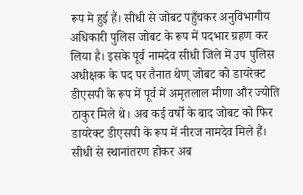रूप मे हुई हैं। सीधी से जोबट पहुँचकर अनुविभागीय अधिकारी पुलिस जोबट के रूप में पदभार ग्रहण कर लिया है। इसके पूर्व नामदेव सीधी जिले में उप पुलिस अधीक्षक के पद पर तैनात थेण् जोबट को डायरेक्ट डीएसपी के रूप में पूर्व में अमृतलाल मीणा और ज्योति ठाकुर मिले थे‌। अब कई वर्षों के बाद जोबट को फिर डायरेक्ट डीएसपी के रूप में नीरज नामदेव मिले हैं। सीधी से स्थानांतरण होकर अब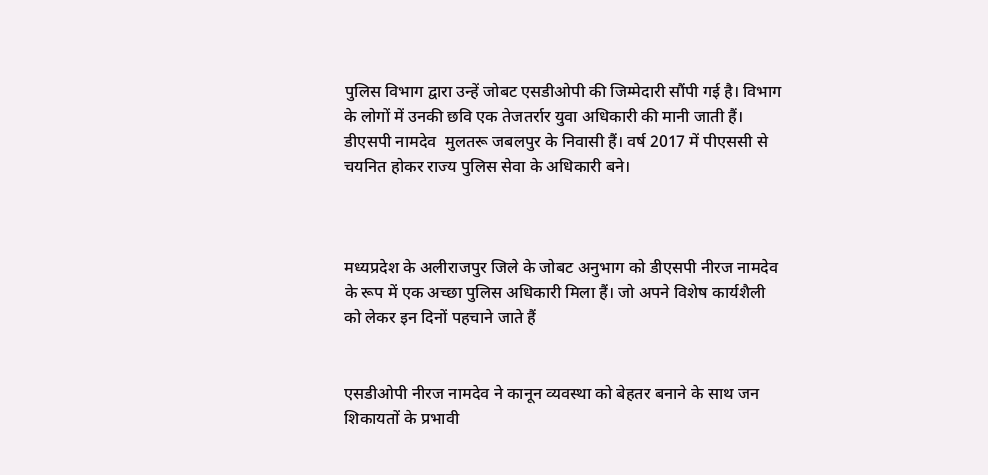पुलिस विभाग द्वारा उन्हें जोबट एसडीओपी की जिम्मेदारी सौंपी गई है। विभाग के लोगों में उनकी छवि एक तेजतर्रार युवा अधिकारी की मानी जाती हैं। डीएसपी नामदेव ‌ मुलतरू जबलपुर के निवासी हैं। वर्ष 2017 में पीएससी से चयनित होकर राज्य पुलिस सेवा के अधिकारी बने।



मध्यप्रदेश के अलीराजपुर जिले के जोबट अनुभाग को डीएसपी नीरज नामदेव के रूप में एक अच्छा पुलिस अधिकारी मिला हैं। जो अपने विशेष कार्यशैली को लेकर इन दिनों पहचाने जाते हैं


एसडीओपी नीरज नामदेव ने कानून व्यवस्था को बेहतर बनाने के साथ जन शिकायतों के प्रभावी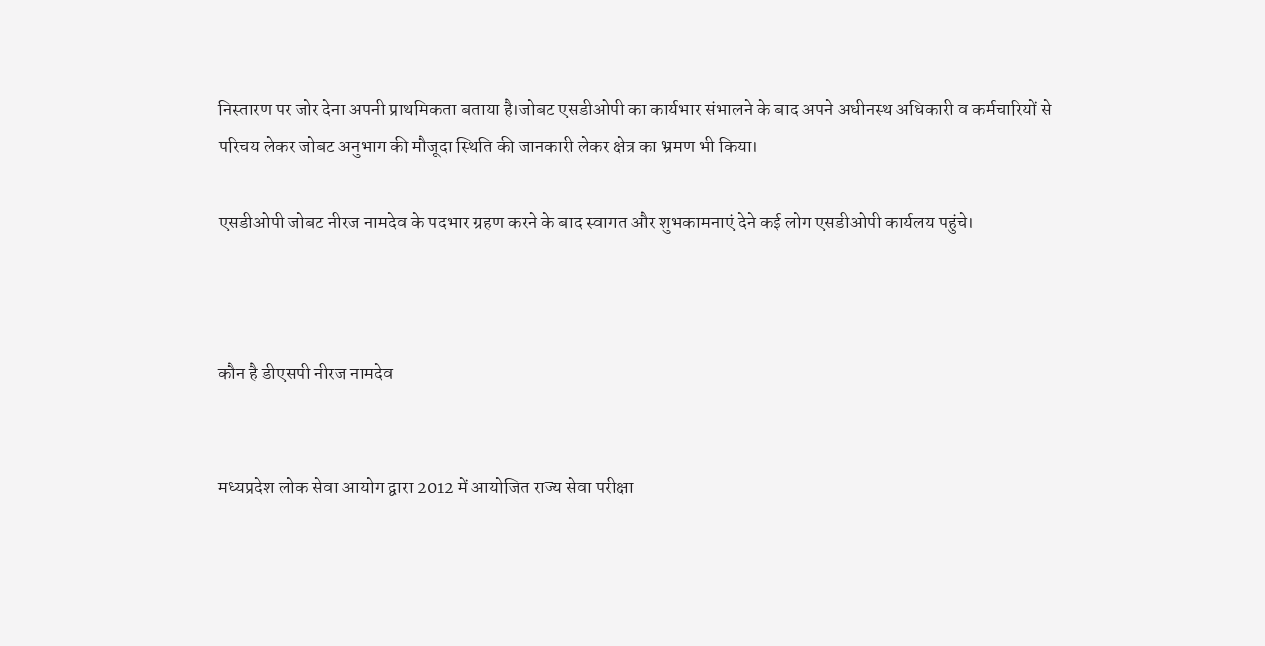निस्तारण पर जोर देना अपनी प्राथमिकता बताया है।जोबट एसडीओपी का कार्यभार संभालने के बाद अपने अधीनस्थ अधिकारी व कर्मचारियों से परिचय लेकर जोबट अनुभाग की मौजूदा स्थिति की जानकारी लेकर क्षेत्र का भ्रमण भी किया।

एसडीओपी जोबट नीरज नामदेव के पदभार ग्रहण करने के बाद स्वागत और शुभकामनाएं देने कई लोग एसडीओपी कार्यलय पहुंचे।



कौन है डीएसपी नीरज नामदेव


मध्यप्रदेश लोक सेवा आयोग द्वारा 2012 में आयोजित राज्य सेवा परीक्षा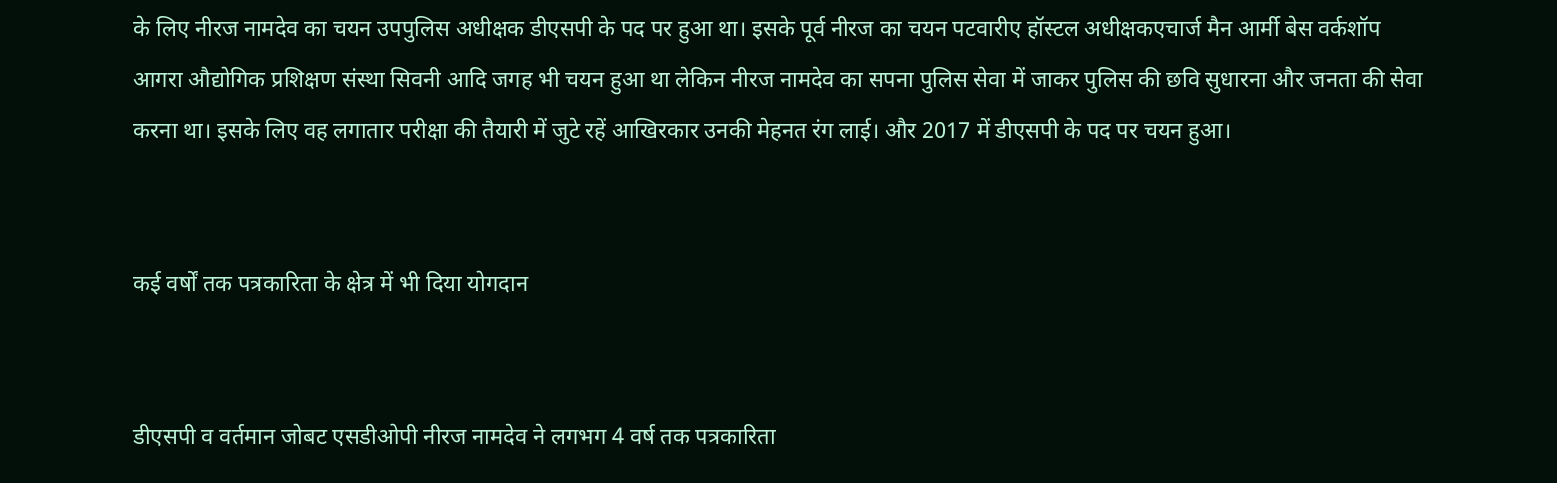के लिए नीरज नामदेव का चयन उपपुलिस अधीक्षक डीएसपी के पद पर हुआ था। इसके पूर्व नीरज का चयन पटवारीए हॉस्टल अधीक्षकएचार्ज मैन आर्मी बेस वर्कशॉप आगरा औद्योगिक प्रशिक्षण संस्था सिवनी आदि जगह भी चयन हुआ था लेकिन नीरज नामदेव का सपना पुलिस सेवा में जाकर पुलिस की छवि सुधारना और जनता की सेवा करना था। इसके लिए वह लगातार परीक्षा की तैयारी में जुटे रहें आखिरकार उनकी मेहनत रंग लाई। और 2017 में डीएसपी के पद पर चयन हुआ।


कई वर्षों तक पत्रकारिता के क्षेत्र में भी दिया योगदान


डीएसपी व वर्तमान जोबट एसडीओपी नीरज नामदेव ने लगभग 4 वर्ष तक पत्रकारिता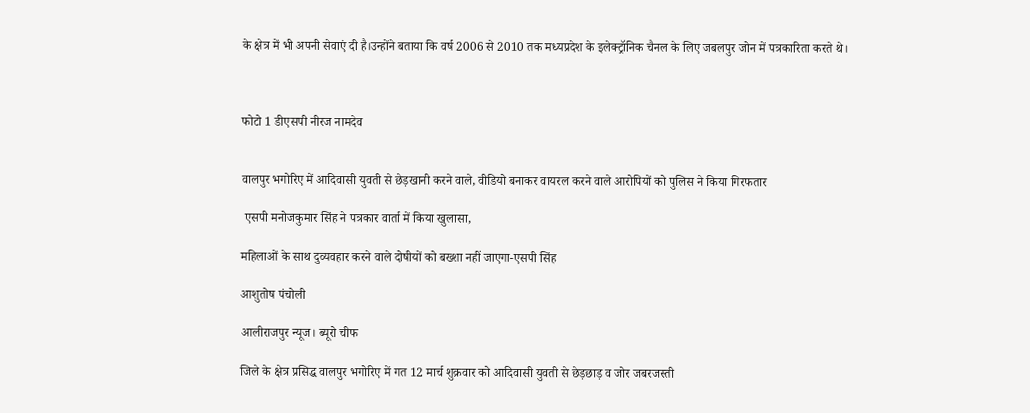के क्षेत्र में भी अपनी सेवाएं दी है।उन्होंने बताया कि वर्ष 2006 से 2010 तक मध्यप्रदेश के इलेक्ट्रॉनिक चैनल के लिए जबलपुर जोन में पत्रकारिता करते थे।



फोटो 1 डीएसपी नीरज नामदेव


वालपुर भगोरिए में आदिवासी युवती से छेड़खानी करने वाले, वीडियो बनाकर वायरल करने वाले आरोपियों को पुलिस ने किया गिरफतार

 एसपी मनोजकुमार सिंह ने पत्रकार वार्ता में किया खुलासा,

महिलाओं के साथ दुव्यवहार करने वाले दोषीयों को बख्शा नहीं जाएगा-एसपी सिंह

आशुतोष पंचोली

आलीराजपुर न्यूज। ब्यूरो चीफ

जिले के क्षेत्र प्रसिद्ध वालपुर भगोरिए में गत 12 मार्च शुक्रवार को आदिवासी युवती से छेड़छाड़ व जोर जबरजस्ती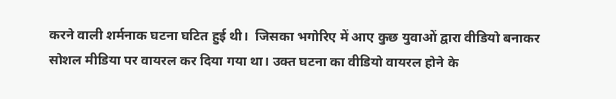करने वाली शर्मनाक घटना घटित हुई थी।  जिसका भगोरिए में आए कुछ युवाओं द्वारा वीडियो बनाकर सोशल मीडिया पर वायरल कर दिया गया था। उक्त घटना का वीडियो वायरल होने के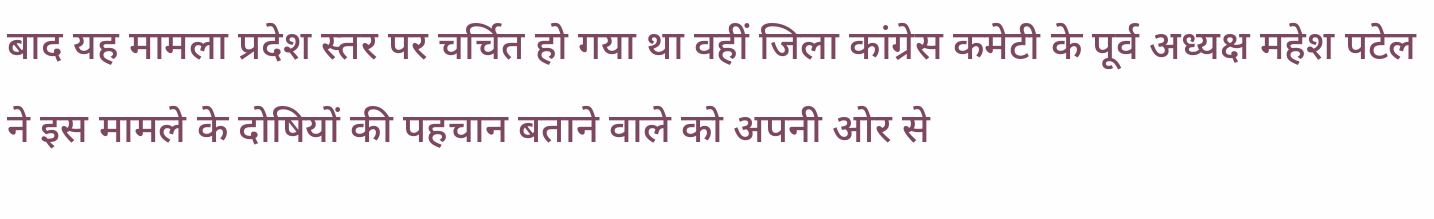बाद यह मामला प्रदेश स्तर पर चर्चित हो गया था वहीं जिला कांग्रेस कमेटी के पूर्व अध्यक्ष महेश पटेल ने इस मामले के दोषियों की पहचान बताने वाले को अपनी ओर से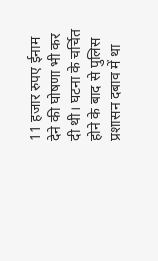11 हजार रुपए ईनाम देने की घोषणा भी कर दी थी। घटना के चर्चित होने के बाद से पुलिस प्रशासन दबाव में था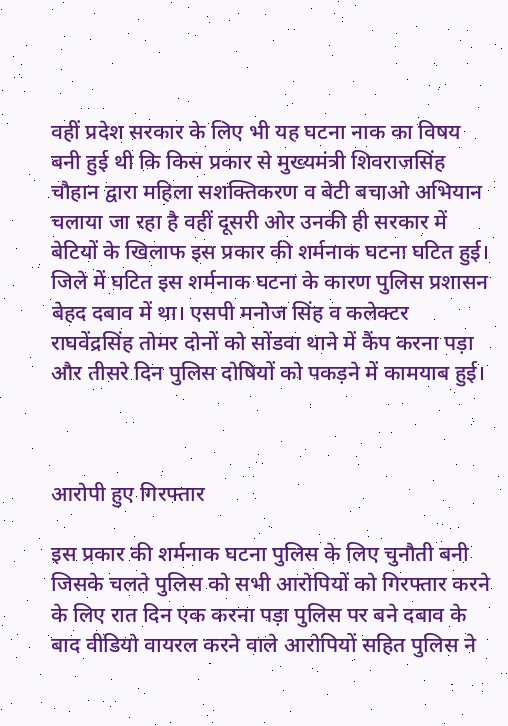वहीं प्रदेश सरकार के लिए भी यह घटना नाक का विषय बनी हुई थी कि किस प्रकार से मुख्यमंत्री शिवराजसिंह चौहान द्वारा महिला सशक्तिकरण व बेटी बचाओ अभियान चलाया जा रहा है वहीं दूसरी ओर उनकी ही सरकार में बेटियों के खिलाफ इस प्रकार की शर्मनाक घटना घटित हुई। जिले में घटित इस शर्मनाक घटना के कारण पुलिस प्रशासन बेहद दबाव में था। एसपी मनोज सिंह व कलेक्टर राघवेंद्रसिंह तोमर दोनों को सोंडवा थाने में कैंप करना पड़ा और तीसरे दिन पुलिस दोषियों को पकड़ने में कामयाब हुई।



आरोपी हुए गिरफ्तार

इस प्रकार की शर्मनाक घटना पुलिस के लिए चुनौती बनी जिसके चलते पुलिस को सभी आरोपियों को गिरफ्तार करने के लिए रात दिन एक करना पड़ा पुलिस पर बने दबाव के बाद वीडियो वायरल करने वाले आरोपियों सहित पुलिस ने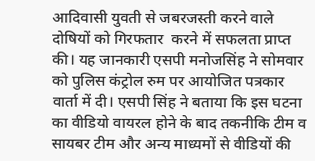आदिवासी युवती से जबरजस्ती करने वाले दोषियों को गिरफतार  करने में सफलता प्राप्त की। यह जानकारी एसपी मनोजसिंह ने सोमवार को पुलिस कंट्रोल रुम पर आयोजित पत्रकार वार्ता में दी। एसपी सिंह ने बताया कि इस घटना का वीडियो वायरल होने के बाद तकनीकि टीम व सायबर टीम और अन्य माध्यमों से वीडियों की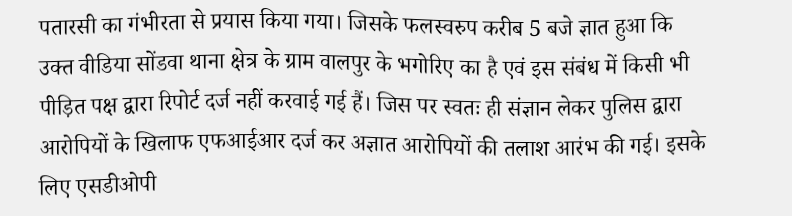पतारसी का गंभीरता से प्रयास किया गया। जिसके फलस्वरुप करीब 5 बजे ज्ञात हुआ कि उक्त वीडिया सोंडवा थाना क्षेत्र के ग्राम वालपुर के भगोरिए का है एवं इस संबंध में किसी भी पीड़ित पक्ष द्वारा रिपोर्ट दर्ज नहीं करवाई गई हैं। जिस पर स्वतः ही संज्ञान लेकर पुलिस द्वारा आरोपियों के खिलाफ एफआईआर दर्ज कर अज्ञात आरोपियों की तलाश आरंभ की गई। इसके लिए एसडीओपी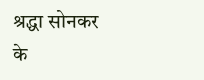श्रद्धा सोनकर के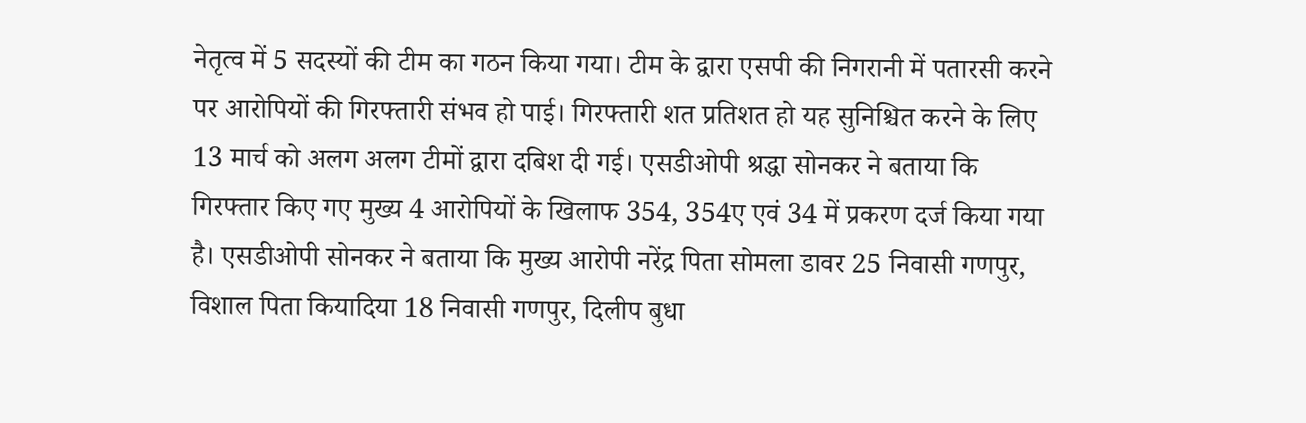नेतृत्व में 5 सदस्यों की टीम का गठन किया गया। टीम के द्वारा एसपी की निगरानी में पतारसी करने पर आरोपियों की गिरफ्तारी संभव हो पाई। गिरफ्तारी शत प्रतिशत हो यह सुनिश्चित करने के लिए 13 मार्च को अलग अलग टीमों द्वारा दबिश दी गई। एसडीओपी श्रद्धा सोनकर ने बताया कि गिरफ्तार किए गए मुख्य 4 आरोपियों के खिलाफ 354, 354ए एवं 34 में प्रकरण दर्ज किया गया है। एसडीओपी सोनकर ने बताया कि मुख्य आरोपी नरेंद्र पिता सोमला डावर 25 निवासी गणपुर, विशाल पिता कियादिया 18 निवासी गणपुर, दिलीप बुधा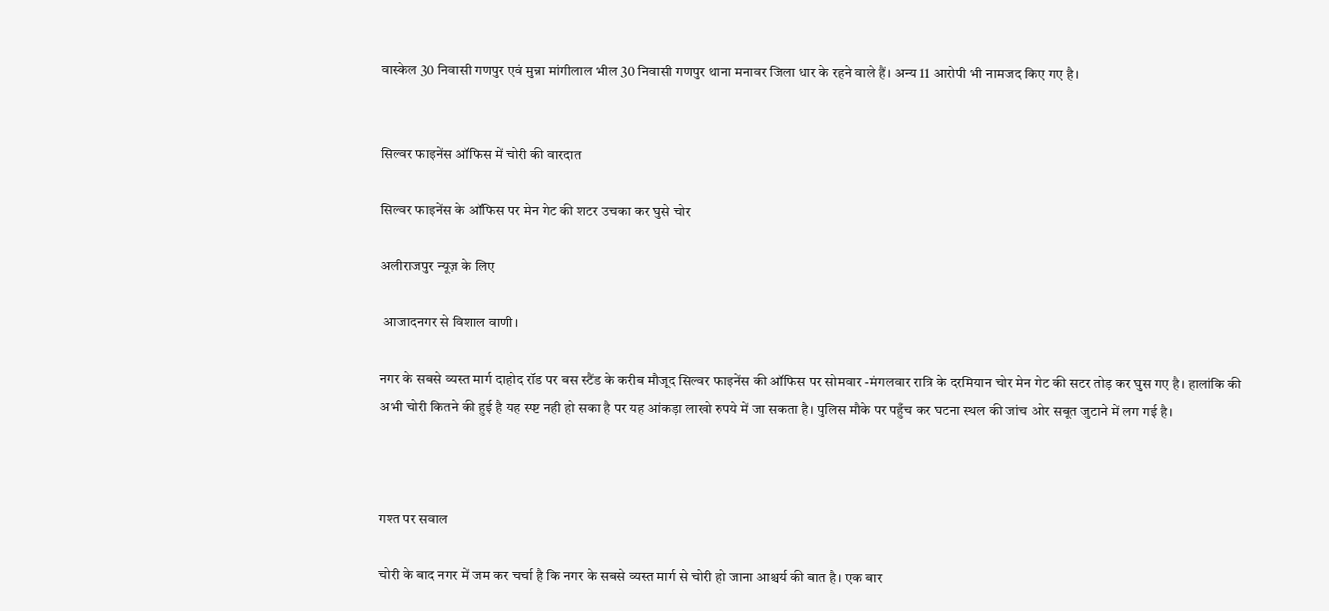वास्केल 30 निवासी गणपुर एवं मुन्ना मांगीलाल भील 30 निवासी गणपुर थाना मनावर जिला धार के रहने वाले हैं। अन्य 11 आरोपी भी नामजद किए गए है।


सिल्वर फाइनेंस ऑफिस में चोरी की वारदात

सिल्वर फाइनेंस के ऑफिस पर मेन गेट की शटर उचका कर घुसे चोर

अलीराजपुर न्यूज़ के लिए

 आजादनगर से विशाल वाणी।

नगर के सबसे व्यस्त मार्ग दाहोद रॉड पर बस स्टैंड के करीब मौजूद सिल्वर फाइनेंस की ऑफिस पर सोमवार -मंगलवार रात्रि के दरमियान चोर मेन गेट की सटर तोड़ कर घुस गए है। हालांकि की अभी चोरी कितने की हुई है यह स्प्ष्ट नही हो सका है पर यह आंकड़ा लाखो रुपये में जा सकता है। पुलिस मौके पर पहुँच कर घटना स्थल की जांच ओर सबूत जुटाने में लग गई है।



गश्त पर सवाल

चोरी के बाद नगर में जम कर चर्चा है कि नगर के सबसे व्यस्त मार्ग से चोरी हो जाना आश्चर्य की बात है। एक बार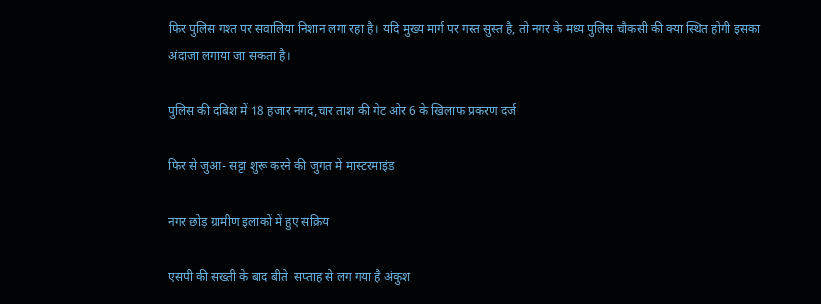फिर पुलिस गश्त पर सवालिया निशान लगा रहा है। यदि मुख्य मार्ग पर गस्त सुस्त है, तो नगर के मध्य पुलिस चौकसी की क्या स्थित होगी इसका अंदाजा लगाया जा सकता है।

पुलिस की दबिश में 18 हजार नगद,चार ताश की गेट ओर 6 के खिलाफ प्रकरण दर्ज

फिर से जुआ- सट्टा शुरू करने की जुगत में मास्टरमाइंड

नगर छोड़ ग्रामीण इलाकों में हुए सक्रिय

एसपी की सख्ती के बाद बीते  सप्ताह से लग गया है अंकुश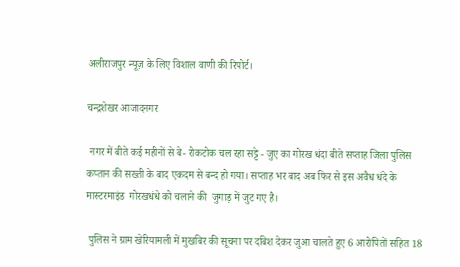अलीराजपुर न्यूज़ के लिए विशाल वाणी की रिपोर्ट।

चन्द्रशेखर आजादनगर

 नगर में बीते कई महीनों से बे- रोकटोक चल रहा सट्टे - जुए का गोरख धंदा बीते सप्ताह जिला पुलिस कप्तान की सख्ती के बाद एकदम से बन्द हो गया। सप्ताह भर बाद अब फिर से इस अवैध धंदे के मास्टरमाइंड  गोरखधंधे को चलाने की  जुगाड़ में जुट गए है।

 पुलिस ने ग्राम खेरियामली में मुखबिर की सूचना पर दबिश देकर जुआ चालते हुए 6 आरोपितों सहित 18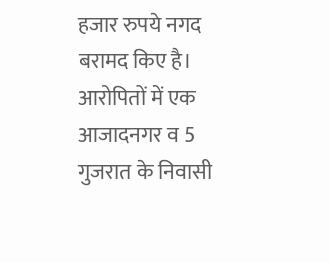हजार रुपये नगद बरामद किए है। आरोपितों में एक आजादनगर व 5 गुजरात के निवासी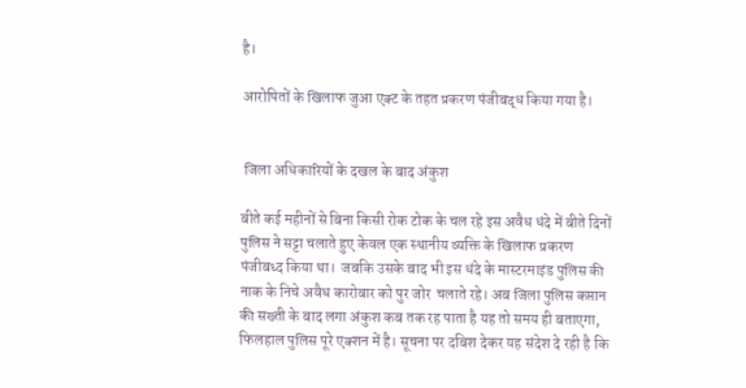है।

आरोपितों के खिलाफ जुआ एक्ट के तहत प्रकरण पंजीबद्ध किया गया है।


 जिला अधिकारियों के दखल के बाद अंकुश

बीते कई महीनों से बिना किसी रोक टोक के चल रहे इस अवैध धंदे में बीते दिनों पुलिस ने सट्टा चलाते हुए केवल एक स्थानीय व्यक्ति के खिलाफ प्रकरण पंजीबध्द किया था।  जबकि उसके बाद भी इस धंदे के मास्टरमाइंड पुलिस की नाक के निचे अवैध कारोबार को पुर जोर  चलाते रहे। अब जिला पुलिस कप्तान की सख्ती के बाद लगा अंकुश कब तक रह पाता है यह तो समय ही बताएगा, फिलहाल पुलिस पूरे एक्शन में है। सूचना पर दबिश देकर यह संदेश दे रही है कि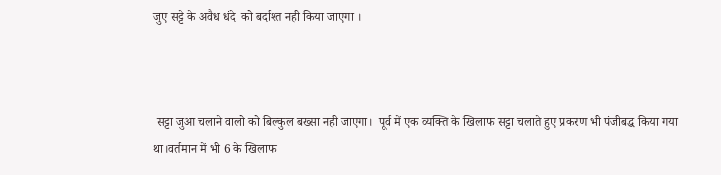जुए सट्टे के अवैध धंदे  को बर्दाश्त नही किया जाएगा ।



 सट्टा जुआ चलाने वालो को बिल्कुल बख्सा नही जाएगा।  पूर्व में एक व्यक्ति के खिलाफ सट्टा चलाते हुए प्रकरण भी पंजीबद्ध किया गया था।वर्तमान में भी 6 के खिलाफ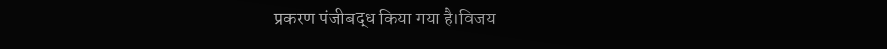प्रकरण पंजीबद्ध किया गया है।विजय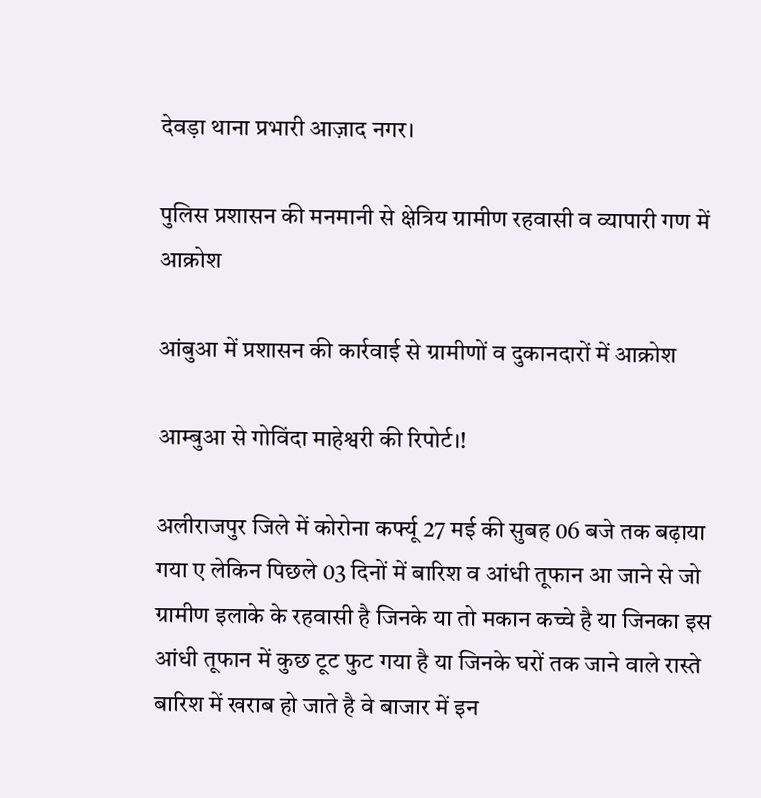देवड़ा थाना प्रभारी आज़ाद नगर।

पुलिस प्रशासन की मनमानी से क्षेत्रिय ग्रामीण रहवासी व व्यापारी गण में आक्रोश

आंबुआ में प्रशासन की कार्रवाई से ग्रामीणों व दुकानदारों में आक्रोश

आम्बुआ से गोविंदा माहेश्वरी की रिपोर्ट।!

अलीराजपुर जिले में कोरोना कर्फ्यू 27 मई की सुबह 06 बजे तक बढ़ाया गया ए लेकिन पिछले 03 दिनों में बारिश व आंधी तूफान आ जाने से जो ग्रामीण इलाके के रहवासी है जिनके या तो मकान कच्चे है या जिनका इस आंधी तूफान में कुछ टूट फुट गया है या जिनके घरों तक जाने वाले रास्ते बारिश में खराब हो जाते है वे बाजार में इन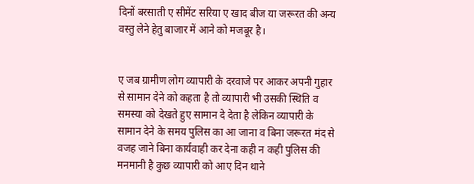दिनों बरसाती ए सीमेंट सरिया ए खाद बीज या जरूरत की अन्य वस्तु लेने हेतु बाजार में आने को मजबूर है।


ए जब ग्रामीण लोग व्यापारी के दरवाजे पर आकर अपनी गुहार से सामान देने को कहता है तो व्यापारी भी उसकी स्थिति व समस्या को देखते हुए सामान दे देता है लेकिन व्यापारी के सामान देने के समय पुलिस का आ जाना व बिना जरूरत मंद से  वजह जाने बिना कार्यवाही कर देना कही न कही पुलिस की मनमानी है कुछ व्यापारी को आए दिन थाने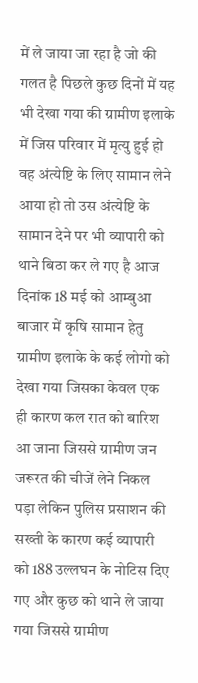में ले जाया जा रहा है जो की गलत है पिछले कुछ दिनों में यह भी देखा गया की ग्रामीण इलाके में जिस परिवार में मृत्यु हुई हो वह अंत्येष्टि के लिए सामान लेने आया हो तो उस अंत्येष्टि के सामान देने पर भी व्यापारी को थाने बिठा कर ले गए है आज दिनांक 18 मई को आम्बुआ बाजार में कृषि सामान हेतु ग्रामीण इलाके के कई लोगो को देखा गया जिसका केवल एक ही कारण कल रात को बारिश आ जाना जिससे ग्रामीण जन जरूरत की चीजें लेने निकल पड़ा लेकिन पुलिस प्रसाशन की सख्ती के कारण कई व्यापारी को 188 उल्लघन के नोटिस दिए गए और कुछ को थाने ले जाया गया जिससे ग्रामीण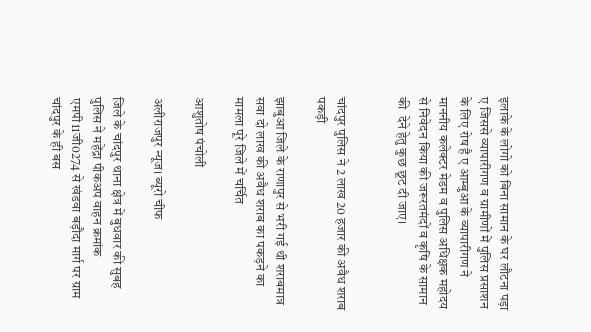इलाके के लोगो को बिना सामान के घर लौटना पड़ा ए जिससे व्यापारीगण व ग्रामीणों में पुलिस प्रसाशन के लिए रोष है ए आम्बुआ के व्यापारीगण ने माननीय कलेक्टर मेडम व पुलिस अधिक्षक महोदय से निवेदन किया की जरूरतमंदों व कृषि के सामान की  देने हेतु कुछ छूट दी जाए।


चांदपुर पुलिस ने 2 लाख 20 हजार की अवैध शराब पकड़ी

झाबुआ जिले के राणापुर से भरी गई थी शराबमात्र सवा दो लाख की अवैध शराब का पकड़ने का मामला पूरे जिले में चर्चित

आशुतोष पंचोली

अलीराजपुर न्यूज। ब्यूरो चीफ

जिले के चांदपुर थाना क्षेत्र में बुधवार की सुबह पुलिस ने महेंद्रा पीकअप वाहन क्रमांक एमपी11जी0274 से खंडवा बड़ौदा मार्ग पर ग्राम चांदपुर के ही बस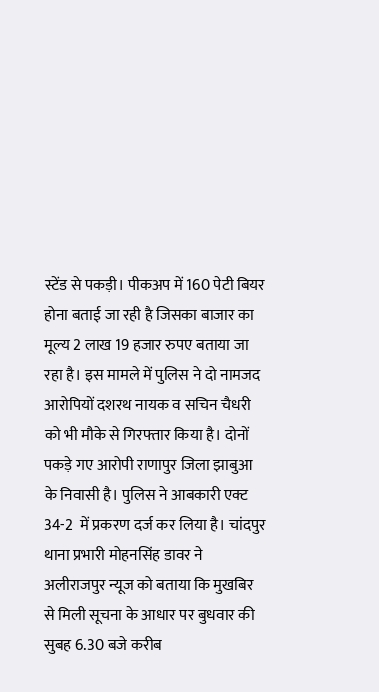स्टेंड से पकड़ी। पीकअप में 160 पेटी बियर होना बताई जा रही है जिसका बाजार का मूल्य 2 लाख 19 हजार रुपए बताया जा रहा है। इस मामले में पुलिस ने दो नामजद आरोपियों दशरथ नायक व सचिन चैधरी को भी मौके से गिरफ्तार किया है। दोनों पकड़े गए आरोपी राणापुर जिला झाबुआ के निवासी है। पुलिस ने आबकारी एक्ट 34-2  में प्रकरण दर्ज कर लिया है। चांदपुर थाना प्रभारी मोहनसिंह डावर ने अलीराजपुर न्यूज को बताया कि मुखबिर से मिली सूचना के आधार पर बुधवार की सुबह 6.30 बजे करीब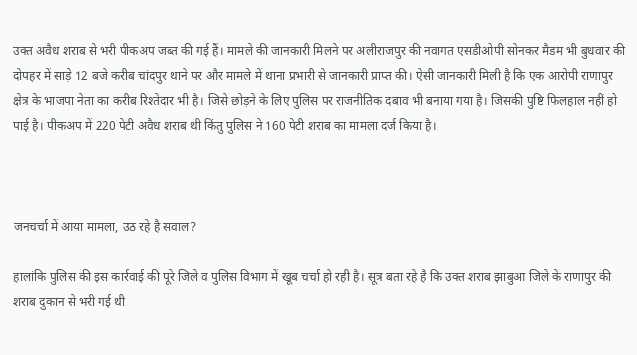उक्त अवैध शराब से भरी पीकअप जब्त की गई हैं। मामले की जानकारी मिलने पर अलीराजपुर की नवागत एसडीओपी सोनकर मैडम भी बुधवार की दोपहर में साड़े 12 बजे करीब चांदपुर थाने पर और मामले में थाना प्रभारी से जानकारी प्राप्त की। ऐसी जानकारी मिली है कि एक आरोपी राणापुर क्षेत्र के भाजपा नेता का करीब रिश्तेदार भी है। जिसे छोड़ने के लिए पुलिस पर राजनीतिक दबाव भी बनाया गया है। जिसकी पुष्टि फिलहाल नहीं हो पाई है। पीकअप में 220 पेटी अवैध शराब थी किंतु पुलिस ने 160 पेटी शराब का मामला दर्ज किया है।



जनचर्चा में आया मामला, उठ रहे है सवाल?

हालांकि पुलिस की इस कार्रवाई की पूरे जिले व पुलिस विभाग में खूब चर्चा हो रही है। सूत्र बता रहे है कि उक्त शराब झाबुआ जिले के राणापुर की शराब दुकान से भरी गई थी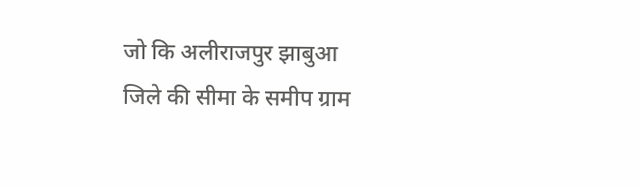जो कि अलीराजपुर झाबुआ जिले की सीमा के समीप ग्राम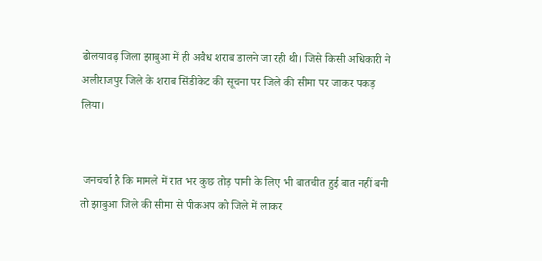ढोलयावढ़ जिला झाबुआ में ही अवैध शराब डालने जा रही थी। जिसे किसी अधिकारी ने अलीराजपुर जिले के शराब सिंडीकेट की सूचना पर जिले की सीमा पर जाकर पकड़ लिया।


 जनचर्चा है कि मामले में रात भर कुछ तोड़ पानी के लिए भी बातचीत हुई बात नहीं बनी तो झाबुआ जिले की सीमा से पीकअप को जिले में लाकर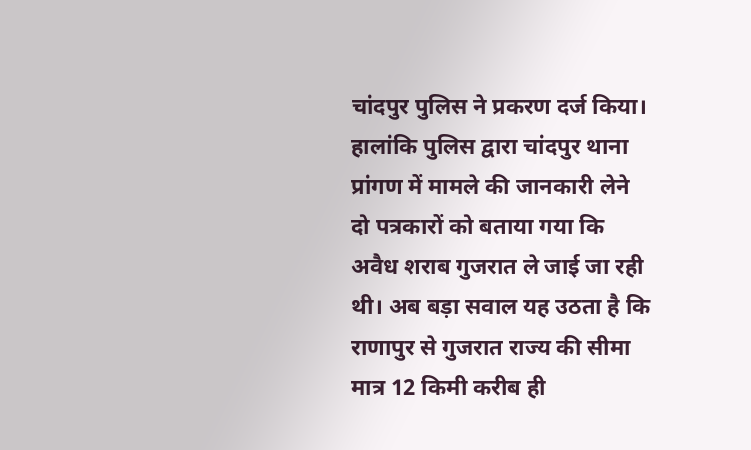चांदपुर पुलिस ने प्रकरण दर्ज किया। हालांकि पुलिस द्वारा चांदपुर थाना प्रांगण में मामले की जानकारी लेने दो पत्रकारों को बताया गया कि अवैध शराब गुजरात ले जाई जा रही थी। अब बड़ा सवाल यह उठता है कि राणापुर से गुजरात राज्य की सीमा मात्र 12 किमी करीब ही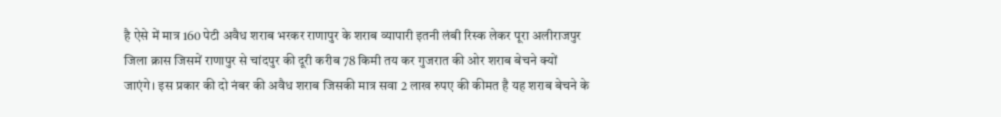है ऐसे में मात्र 160 पेटी अवैध शराब भरकर राणापुर के शराब व्यापारी इतनी लंबी रिस्क लेकर पूरा अलीराजपुर जिला क्रास जिसमें राणापुर से चांदपुर की दूरी करीब 78 किमी तय कर गुजरात की ओर शराब बेचने क्यों जाएंगे। इस प्रकार की दो नंबर की अवैध शराब जिसकी मात्र सवा 2 लाख रुपए की कीमत है यह शराब बेचने के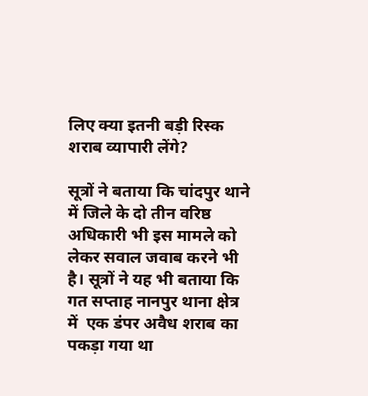लिए क्या इतनी बड़ी रिस्क शराब व्यापारी लेंगे?

सूत्रों ने बताया कि चांदपुर थाने में जिले के दो तीन वरिष्ठ अधिकारी भी इस मामले को लेकर सवाल जवाब करने भी है। सूत्रों ने यह भी बताया कि गत सप्ताह नानपुर थाना क्षेत्र में  एक डंपर अवैध शराब का पकड़ा गया था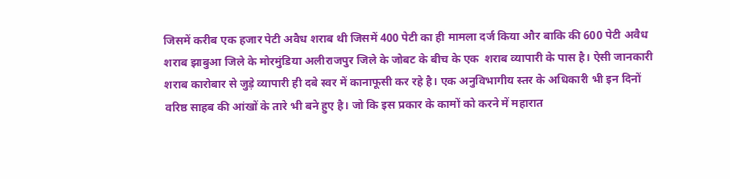जिसमें करीब एक हजार पेटी अवैध शराब थी जिसमें 400 पेटी का ही मामला दर्ज किया और बाकि की 600 पेटी अवैध शराब झाबुआ जिले के मोरमुंडिया अलीराजपुर जिले के जोबट के बीच के एक  शराब व्यापारी के पास है। ऐसी जानकारी शराब कारोबार से जुड़े व्यापारी ही दबे स्वर में कानाफूसी कर रहे है। एक अनुविभागीय स्तर के अधिकारी भी इन दिनों वरिष्ठ साहब की आंखों के तारे भी बने हुए है। जो कि इस प्रकार के कामों को करने में महारात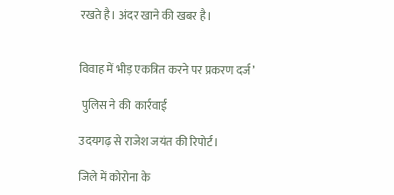रखते है। अंदर खाने की खबर है।


विवाह में भीड़ एकत्रित करने पर प्रकरण दर्ज’

 पुलिस ने की  कार्रवाई

उदयगढ़ से राजेश जयंत की रिपोर्ट।

जिले में कोरोना के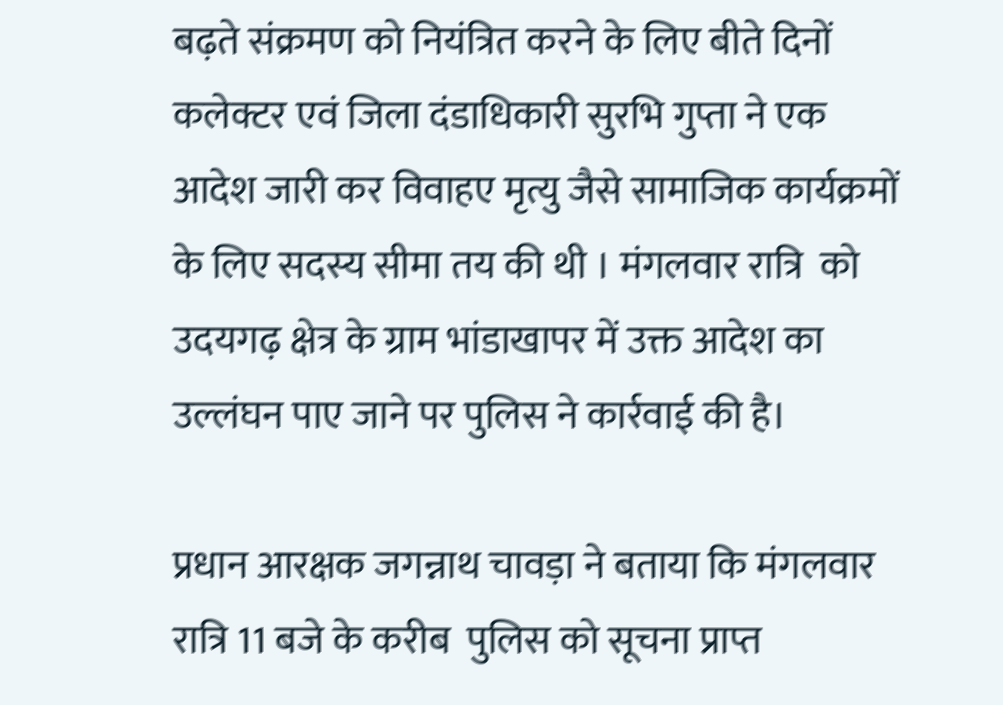बढ़ते संक्रमण को नियंत्रित करने के लिए बीते दिनों कलेक्टर एवं जिला दंडाधिकारी सुरभि गुप्ता ने एक आदेश जारी कर विवाहए मृत्यु जैसे सामाजिक कार्यक्रमों के लिए सदस्य सीमा तय की थी । मंगलवार रात्रि  को उदयगढ़ क्षेत्र के ग्राम भांडाखापर में उक्त आदेश का उल्लंघन पाए जाने पर पुलिस ने कार्रवाई की है।

प्रधान आरक्षक जगन्नाथ चावड़ा ने बताया कि मंगलवार रात्रि 11 बजे के करीब  पुलिस को सूचना प्राप्त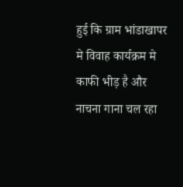हुई कि ग्राम भांडाखापर मे विवाह कार्यक्रम मे काफी भीड़ है और नाचना गाना चल रहा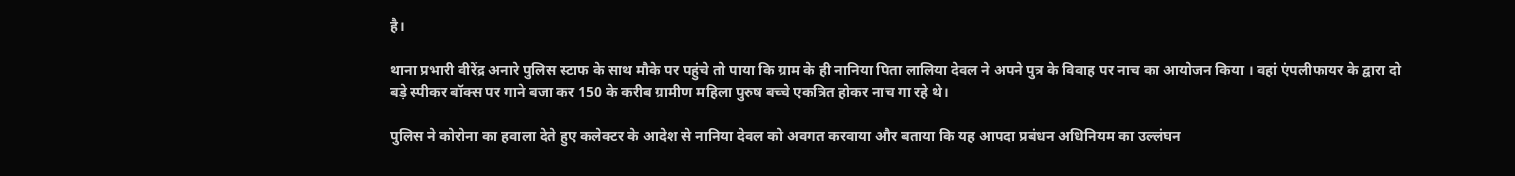है।

थाना प्रभारी वीरेंद्र अनारे पुलिस स्टाफ के साथ मौके पर पहुंचे तो पाया कि ग्राम के ही नानिया पिता लालिया देवल ने अपने पुत्र के विवाह पर नाच का आयोजन किया । वहां एंपलीफायर के द्वारा दो बड़े स्पीकर बॉक्स पर गाने बजा कर 150 के करीब ग्रामीण महिला पुरुष बच्चे एकत्रित होकर नाच गा रहे थे।

पुलिस ने कोरोना का हवाला देते हुए कलेक्टर के आदेश से नानिया देवल को अवगत करवाया और बताया कि यह आपदा प्रबंधन अधिनियम का उल्लंघन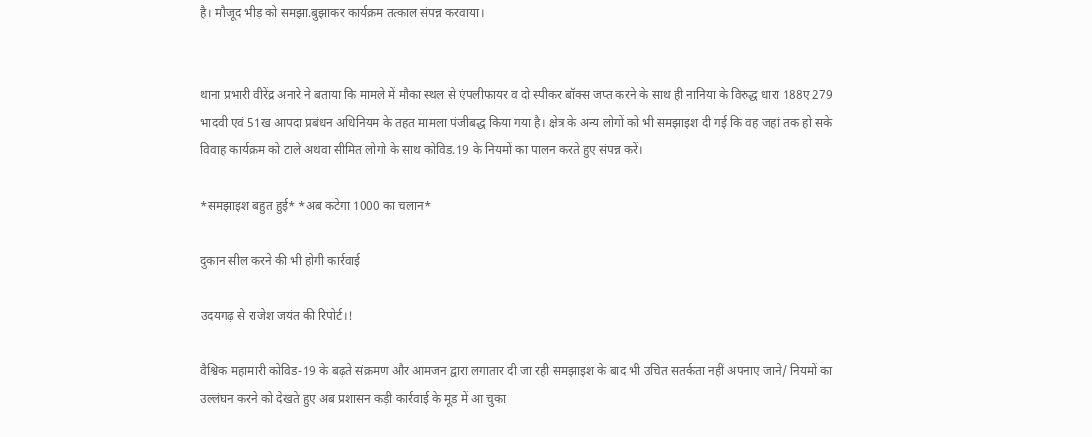है। मौजूद भीड़ को समझा.बुझाकर कार्यक्रम तत्काल संपन्न करवाया।


थाना प्रभारी वीरेंद्र अनारे ने बताया कि मामले में मौका स्थल से एंपलीफायर व दो स्पीकर बॉक्स जप्त करने के साथ ही नानिया के विरुद्ध धारा 188ए 279 भादवी एवं 51ख आपदा प्रबंधन अधिनियम के तहत मामला पंजीबद्ध किया गया है। क्षेत्र के अन्य लोगों को भी समझाइश दी गई कि वह जहां तक हो सके विवाह कार्यक्रम को टाले अथवा सीमित लोगो के साथ कोविड.19 के नियमों का पालन करते हुए संपन्न करें।

*समझाइश बहुत हुई* *अब कटेगा 1000 का चलान*

दुकान सील करने की भी होगी कार्रवाई

उदयगढ़ से राजेश जयंत की रिपोर्ट।!

वैश्विक महामारी कोविड-19 के बढ़ते संक्रमण और आमजन द्वारा लगातार दी जा रही समझाइश के बाद भी उचित सतर्कता नहीं अपनाए जाने/ नियमों का उल्लंघन करने को देखते हुए अब प्रशासन कड़ी कार्रवाई के मूड में आ चुका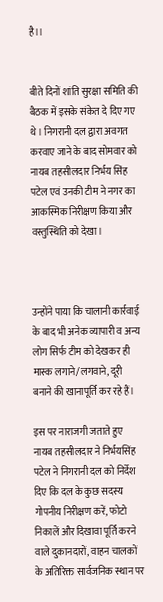है।।


बीते दिनों शांति सुरक्षा समिति की बैठक में इसके संकेत दे दिए गए थे । निगरानी दल द्वारा अवगत करवाए जाने के बाद सोमवार को नायब तहसीलदार निर्भय सिंह पटेल एवं उनकी टीम ने नगर का आकस्मिक निरीक्षण किया और वस्तुस्थिति को देखा।



उन्होंने पाया कि चालानी कार्रवाई के बाद भी अनेक व्यापारी व अन्य लोग सिर्फ टीम को देखकर ही मास्क लगाने/लगवाने, दूरी बनाने की खानापूर्ति कर रहे हैं।

इस पर नाराजगी जताते हुए नायब तहसीलदार ने निर्भयसिंह पटेल ने निगरानी दल को निर्देश दिए कि दल के कुछ सदस्य गोपनीय निरीक्षण करें, फोटो निकालें और दिखावा पूर्ति करने वाले दुकानदारों, वाहन चालकों के अतिरिक्त सार्वजनिक स्थान पर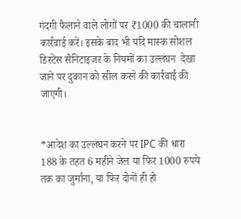गंदगी फैलाने वाले लोगों पर ₹1000 की चालानी कार्रवाई करें। इसके बाद भी यदि मास्क सोशल डिस्टेंस सैनिटाइजर के नियमों का उल्लंघन  देखा जाने पर दुकान को सील करने की कार्रवाई की जाएगी।


*आदेश का उल्लंघन करने पर IPC की धारा 188 के तहत 6 महीने जेल या फिर 1000 रुपये तक का जुर्माना, या फिर दोनों ही हो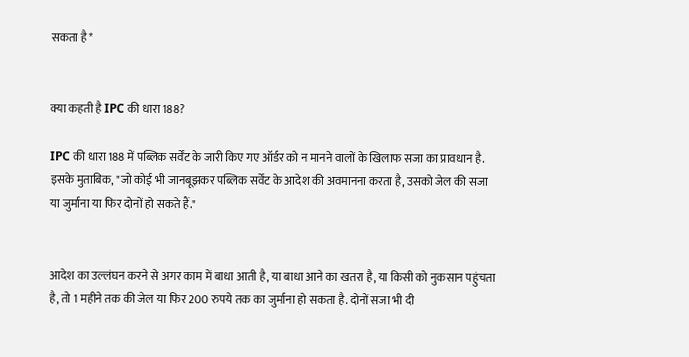सकता है*


क्या कहती है IPC की धारा 188?

IPC की धारा 188 में पब्लिक सर्वेंट के जारी किए गए ऑर्डर को न मानने वालों के खिलाफ सजा का प्रावधान है. इसके मुताबिक, "जो कोई भी जानबूझकर पब्लिक सर्वेंट के आदेश की अवमानना करता है, उसको जेल की सजा या जुर्माना या फिर दोनों हो सकते हैं."


आदेश का उल्लंघन करने से अगर काम में बाधा आती है, या बाधा आने का खतरा है, या किसी को नुकसान पहुंचता है, तो 1 महीने तक की जेल या फिर 200 रुपये तक का जुर्माना हो सकता है. दोनों सजा भी दी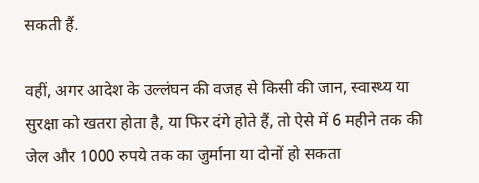सकती हैं.

वहीं, अगर आदेश के उल्लंघन की वजह से किसी की जान, स्वास्थ्य या सुरक्षा को खतरा होता है, या फिर दंगे होते हैं, तो ऐसे में 6 महीने तक की जेल और 1000 रुपये तक का जुर्माना या दोनों हो सकता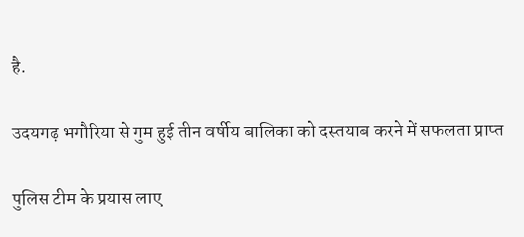है.

उदयगढ़ भगौरिया से गुम हुई तीन वर्षीय बालिका को दस्‍तयाब करने में सफलता प्राप्‍त

पुलिस टीम के प्रयास लाए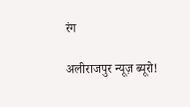रंग

अलीराजपुर न्यूज़ ब्यूरो!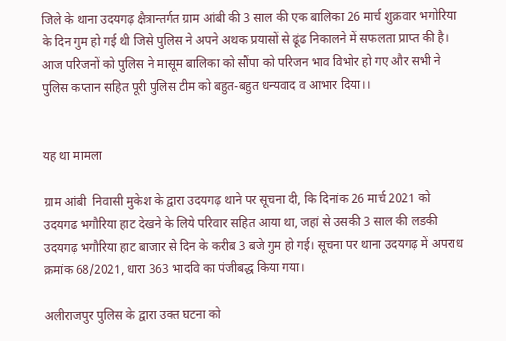जिले के थाना उदयगढ़ क्षैत्रान्‍तर्गत ग्राम आंबी की 3 साल की एक बालिका 26 मार्च शुक्रवार भगोरिया के दिन गुम हो गई थी जिसे पुलिस ने अपने अथक प्रयासों से ढूंढ निकालने में सफलता प्राप्त की है। आज परिजनों को पुलिस ने मासूम बालिका को सौंपा को परिजन भाव विभोर हो गए और सभी ने पुलिस कप्तान सहित पूरी पुलिस टीम को बहुत-बहुत धन्यवाद व आभार दिया।।


यह था मामला

ग्राम आंबी  निवासी मुकेश के द्वारा उदयगढ़ थाने पर सूचना दी, कि दिनांक 26 मार्च 2021 को उदयगढ भगौरिया हाट देखने के लिये परिवार सहित आया था, जहां से उसकी 3 साल की लडकी उदयगढ़ भगौरिया हाट बाजार से दिन के करीब 3 बजे गुम हो गई। सूचना पर थाना उदयगढ़ में अपराध क्रमांक 68/2021, धारा 363 भादवि का पंजीबद्ध किया गया।

अलीराजपुर पुलिस के द्वारा उक्‍त घटना को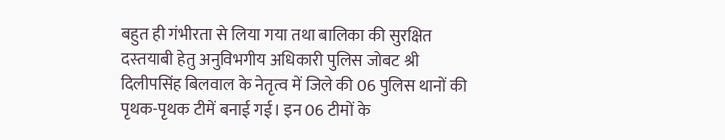बहुत ही गंभीरता से लिया गया तथा बालिका की सुरक्षित दस्‍तयाबी हेतु अनुविभगीय अधिकारी पुलिस जोबट श्री दिलीपसिंह बिलवाल के नेतृत्‍व में जिले की 06 पुलिस थानों की पृथक-पृथक टीमें बनाई गई। इन 06 टीमों के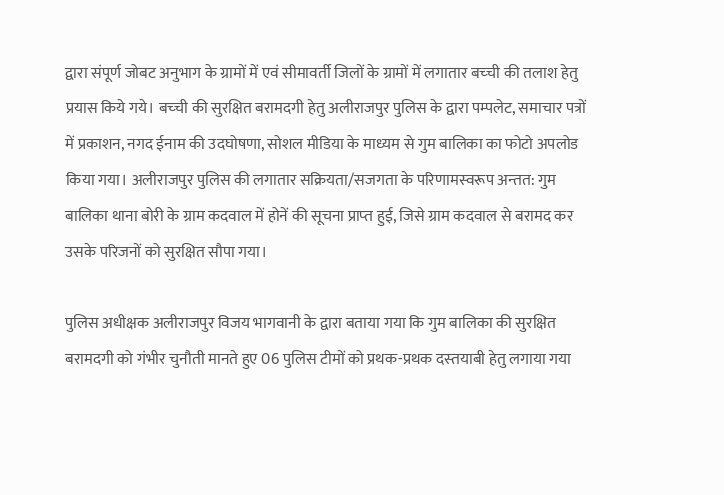द्वारा संपूर्ण जोबट अनुभाग के ग्रामों में एवं सीमावर्ती जिलों के ग्रामों में लगातार बच्‍ची की तलाश हेतु प्रयास किये गये। बच्‍ची की सुरक्षित बरामदगी हेतु अलीराजपुर पुलिस के द्वारा पम्‍पलेट, समाचार पत्रों में प्रकाशन, नगद ईनाम की उदघोषणा, सोशल मीडिया के माध्‍यम से गुम बालिका का फोटो अपलोड किया गया। अलीराजपुर पुलिस की लगातार सक्रियता/सजगता के परिणामस्‍वरूप अन्‍तत: गुम बालिका थाना बोरी के ग्राम कदवाल में होनें की सूचना प्राप्‍त हुई, जिसे ग्राम कदवाल से बरामद कर उसके परिजनों को सुरक्षित सौपा गया।

पुलिस अधीक्षक अलीराजपुर विजय भागवानी के द्वारा बताया गया कि गुम बालिका की सुरक्षित बरामदगी को गंभीर चुनौती मानते हुए 06 पुलिस टीमों को प्रथक-प्रथक दस्‍तयाबी हेतु लगाया गया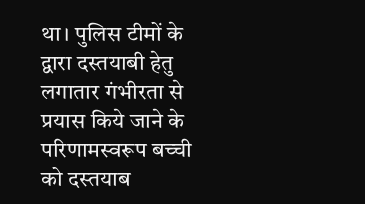था। पुलिस टीमों के द्वारा दस्‍तयाबी हेतु लगातार गंभीरता से प्रयास किये जाने के परिणामस्‍वरूप बच्‍ची को दस्‍तयाब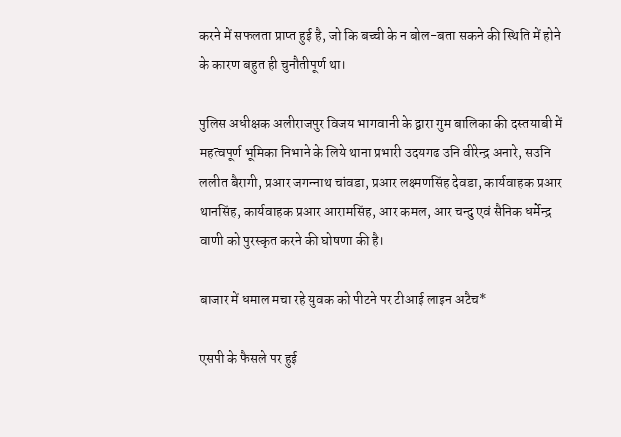करने में सफलता प्राप्‍त हुई है, जो कि बच्‍ची के न बोल-बता सकने की स्थिति में होने के कारण बहुत ही चुनौतीपूर्ण था।

पुलिस अधीक्षक अलीराजपुर विजय भागवानी के द्वारा गुम बालिका की दस्‍तयाबी में महत्‍वपूर्ण भूमिका निभाने के लिये थाना प्रभारी उदयगढ उनि वीरेन्‍द्र अनारे, सउनि ललीत बैरागी, प्रआर जगन्‍नाथ चांवडा, प्रआर लक्ष्‍मणसिंह देवडा, कार्यवाहक प्रआर थानसिंह, कार्यवाहक प्रआर आरामसिंह, आर कमल, आर चन्‍दु एवं सैनिक धर्मेन्‍द्र वाणी को पुरस्‍कृत करने की घोषणा की है।

बाजार में धमाल मचा रहे युवक को पीटने पर टीआई लाइन अटैच*

एसपी के फैसले पर हुई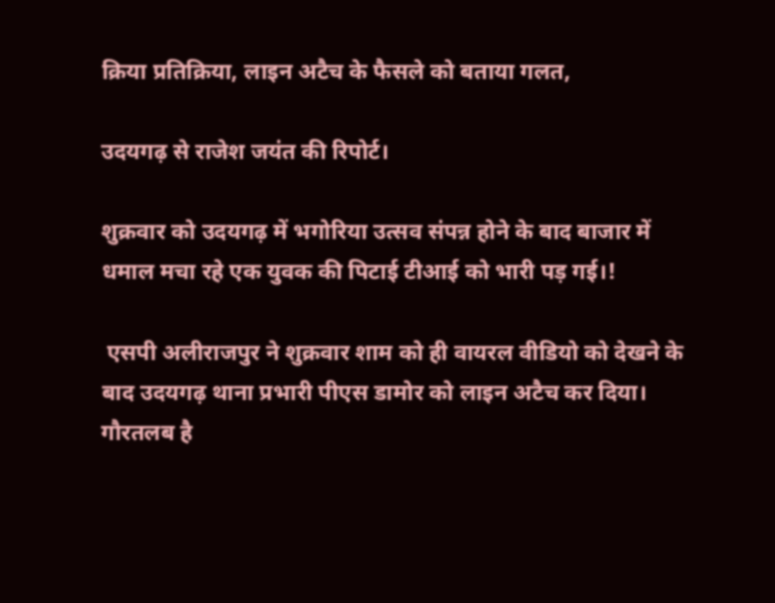क्रिया प्रतिक्रिया, लाइन अटैच के फैसले को बताया गलत,

उदयगढ़ से राजेश जयंत की रिपोर्ट।

शुक्रवार को उदयगढ़ में भगोरिया उत्सव संपन्न होने के बाद बाजार में धमाल मचा रहे एक युवक की पिटाई टीआई को भारी पड़ गई।!

 एसपी अलीराजपुर ने शुक्रवार शाम को ही वायरल वीडियो को देखने के बाद उदयगढ़ थाना प्रभारी पीएस डामोर को लाइन अटैच कर दिया। गौरतलब है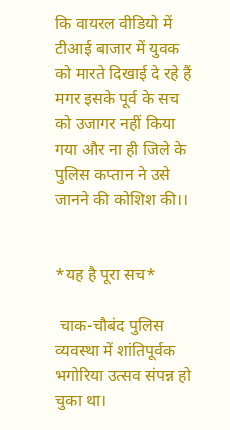कि वायरल वीडियो में टीआई बाजार में युवक को मारते दिखाई दे रहे हैं मगर इसके पूर्व के सच को उजागर नहीं किया गया और ना ही जिले के पुलिस कप्तान ने उसे जानने की कोशिश की।।


*यह है पूरा सच*

 चाक-चौबंद पुलिस व्यवस्था में शांतिपूर्वक भगोरिया उत्सव संपन्न हो चुका था।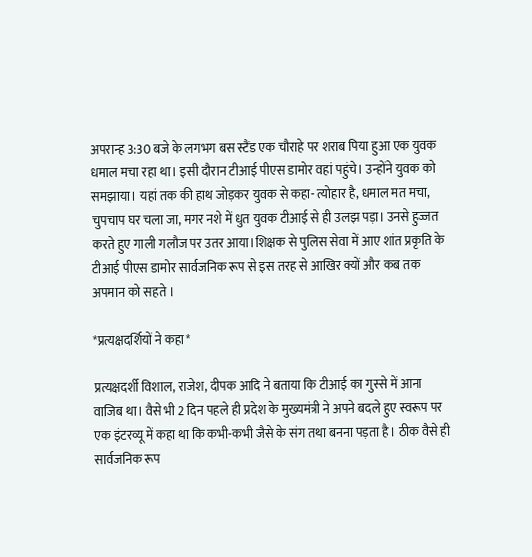अपरान्ह 3:30 बजे के लगभग बस स्टैंड एक चौराहे पर शराब पिया हुआ एक युवक धमाल मचा रहा था। इसी दौरान टीआई पीएस डामोर वहां पहुंचे। उन्होंने युवक को समझाया। यहां तक की हाथ जोड़कर युवक से कहा- त्योहार है, धमाल मत मचा, चुपचाप घर चला जा, मगर नशे में धुत युवक टीआई से ही उलझ पड़ा। उनसे हुज्जत करते हुए गाली गलौज पर उतर आया।शिक्षक से पुलिस सेवा में आए शांत प्रकृति के टीआई पीएस डामोर सार्वजनिक रूप से इस तरह से आखिर क्यों और कब तक अपमान को सहते ।

*प्रत्यक्षदर्शियों ने कहा*

प्रत्यक्षदर्शी विशाल, राजेश, दीपक आदि ने बताया कि टीआई का गुस्से में आना वाजिब था। वैसे भी 2 दिन पहले ही प्रदेश के मुख्यमंत्री ने अपने बदले हुए स्वरूप पर एक इंटरव्यू में कहा था कि कभी-कभी जैसे के संग तथा बनना पड़ता है। ठीक वैसे ही सार्वजनिक रूप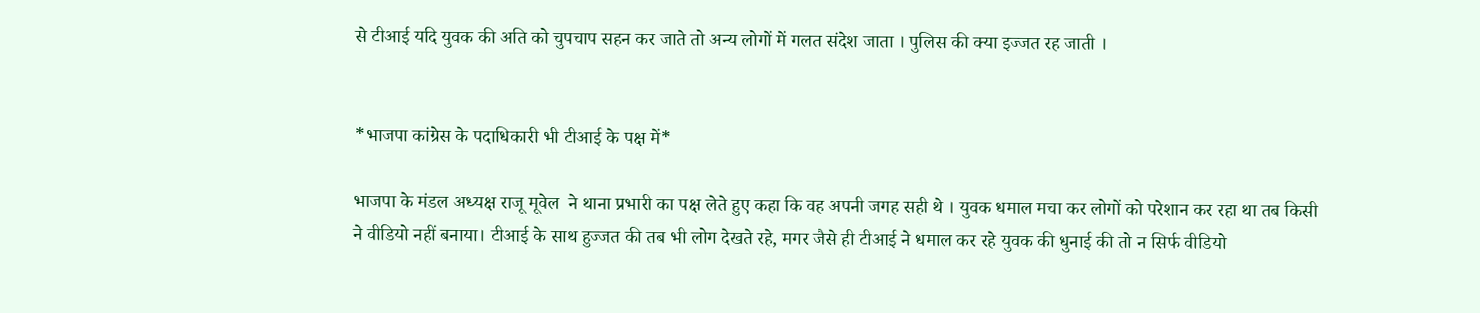से टीआई यदि युवक की अति को चुपचाप सहन कर जाते तो अन्य लोगों में गलत संदेश जाता । पुलिस की क्या इज्जत रह जाती ।


*भाजपा कांग्रेस के पदाधिकारी भी टीआई के पक्ष में*

भाजपा के मंडल अध्यक्ष राजू मूवेल  ने थाना प्रभारी का पक्ष लेते हुए कहा कि वह अपनी जगह सही थे । युवक धमाल मचा कर लोगों को परेशान कर रहा था तब किसी ने वीडियो नहीं बनाया। टीआई के साथ हुज्जत की तब भी लोग देखते रहे, मगर जैसे ही टीआई ने धमाल कर रहे युवक की धुनाई की तो न सिर्फ वीडियो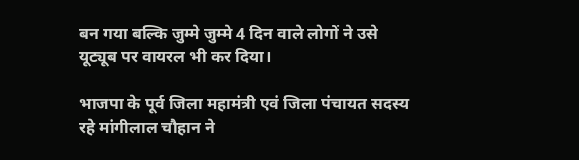बन गया बल्कि जुम्मे जुम्मे 4 दिन वाले लोगों ने उसे यूट्यूब पर वायरल भी कर दिया।

भाजपा के पूर्व जिला महामंत्री एवं जिला पंचायत सदस्य रहे मांगीलाल चौहान ने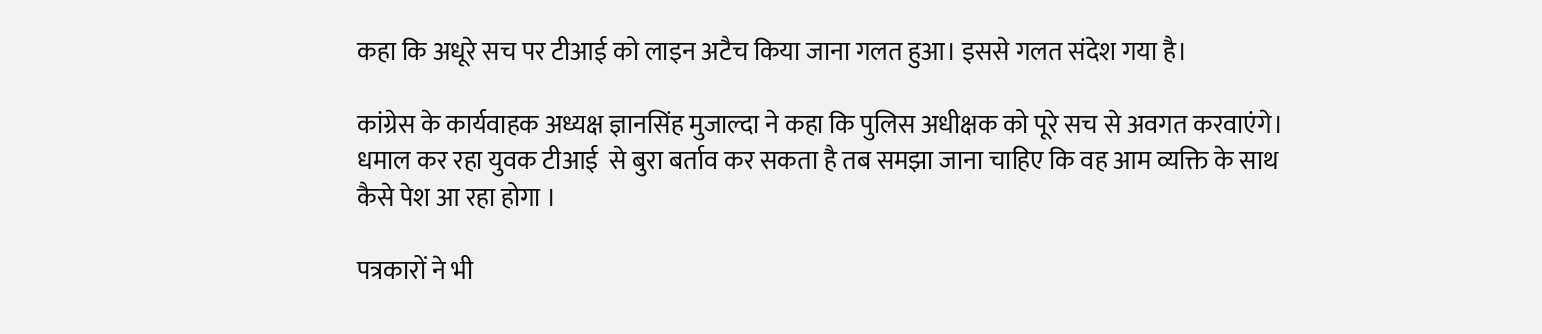कहा कि अधूरे सच पर टीआई को लाइन अटैच किया जाना गलत हुआ। इससे गलत संदेश गया है।

कांग्रेस के कार्यवाहक अध्यक्ष ज्ञानसिंह मुजाल्दा ने कहा कि पुलिस अधीक्षक को पूरे सच से अवगत करवाएंगे। धमाल कर रहा युवक टीआई  से बुरा बर्ताव कर सकता है तब समझा जाना चाहिए कि वह आम व्यक्ति के साथ कैसे पेश आ रहा होगा ।

पत्रकारों ने भी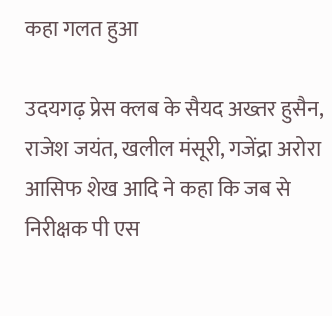कहा गलत हुआ

उदयगढ़ प्रेस क्लब के सैयद अख्तर हुसैन, राजेश जयंत, खलील मंसूरी, गजेंद्रा अरोरा आसिफ शेख आदि ने कहा कि जब से निरीक्षक पी एस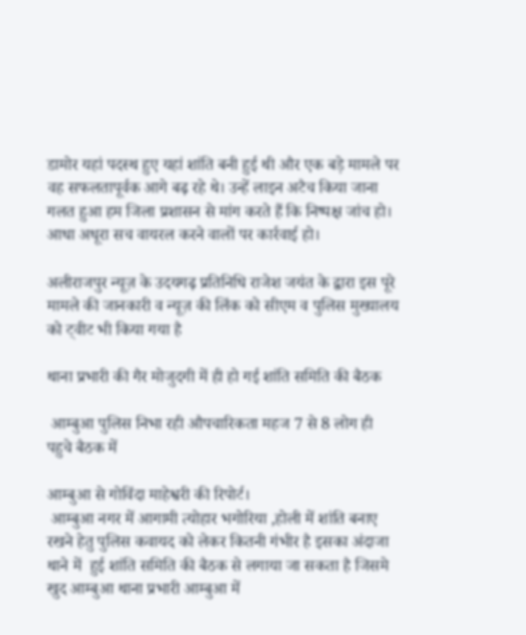डामोर यहां पदस्थ हुए यहां शांति बनी हुई थी और एक बड़े मामले पर वह सफलतापूर्वक आगे बढ़ रहे थे। उन्हें लाइन अटैच किया जाना गलत हुआ हम जिला प्रशासन से मांग करते हैं कि निष्पक्ष जांच हो। आधा अधूरा सच वायरल करने वालों पर कार्रवाई हो।

अलीराजपुर न्यूज़ के उदयगढ़ प्रतिनिधि राजेश जयंत के द्वारा इस पूरे मामले की जानकारी व न्यूज़ की लिंक को सीएम व पुलिस मुख्यालय को ट्वीट भी किया गया है

थाना प्रभारी की गैर मोजुदगी में ही हो गई शांति समिति की बैठक

 आम्बुआ पुलिस निभा रही औपचारिकता महज 7 से 8 लोग ही पहुचे बैठक में

आम्बुआ से गोविंदा माहेश्वरी की रिपोर्ट।
 आम्बुआ नगर में आगामी त्योहार भगोरिया ,होली में शांति बनाए रखने हेतु पुलिस कवायद को लेकर कितनी गंभीर है इसका अंदाजा थाने में  हुई शांति समिति की बैठक से लगाया जा सकता है जिसमे खुद आम्बुआ थाना प्रभारी आम्बुआ में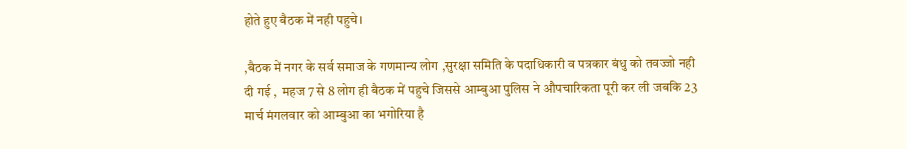होते हुए बैठक में नही पहुचे।

,बैठक में नगर के सर्व समाज के गणमान्य लोग ,सुरक्षा समिति के पदाधिकारी व पत्रकार बंधु को तवज्जो नही दी गई ,  महज 7 से 8 लोग ही बैठक में पहुचे जिससे आम्बुआ पुलिस ने औपचारिकता पूरी कर ली जबकि 23 मार्च मंगलवार को आम्बुआ का भगोरिया है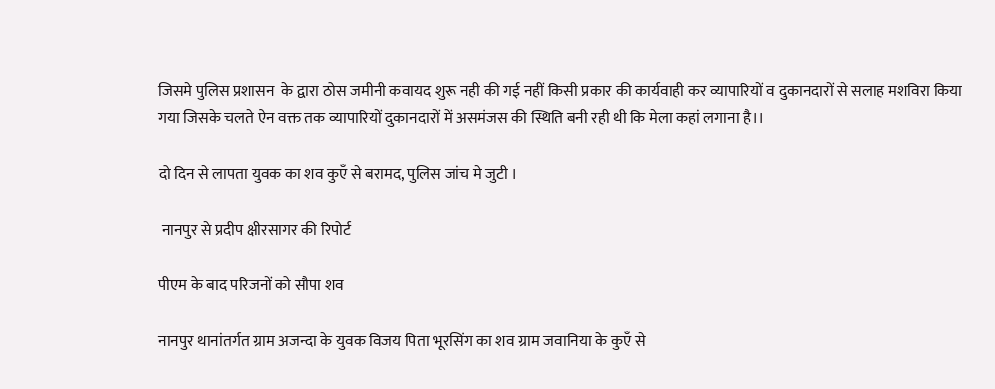जिसमे पुलिस प्रशासन  के द्वारा ठोस जमीनी कवायद शुरू नही की गई नहीं किसी प्रकार की कार्यवाही कर व्यापारियों व दुकानदारों से सलाह मशविरा किया गया जिसके चलते ऐन वक्त तक व्यापारियों दुकानदारों में असमंजस की स्थिति बनी रही थी कि मेला कहां लगाना है।।

दो दिन से लापता युवक का शव कुएँ से बरामद, पुलिस जांच मे जुटी ।

 नानपुर से प्रदीप क्षीरसागर की रिपोर्ट

पीएम के बाद परिजनों को सौपा शव

नानपुर थानांतर्गत ग्राम अजन्दा के युवक विजय पिता भूरसिंग का शव ग्राम जवानिया के कुएँ से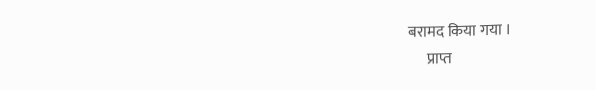बरामद किया गया ।
      प्राप्त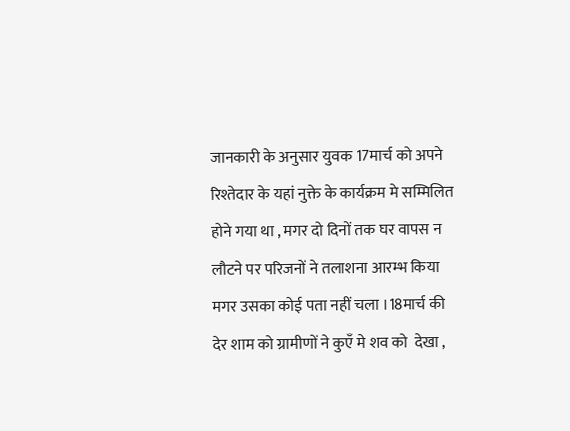जानकारी के अनुसार युवक 17मार्च को अपने रिश्तेदार के यहां नुक्ते के कार्यक्रम मे सम्मिलित होने गया था , मगर दो दिनों तक घर वापस न लौटने पर परिजनों ने तलाशना आरम्भ किया मगर उसका कोई पता नहीं चला ।18मार्च की देर शाम को ग्रामीणों ने कुएँ मे शव को  देखा ,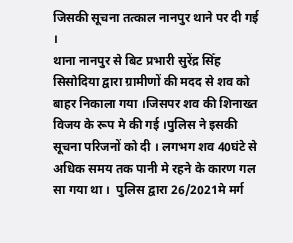जिसकी सूचना तत्काल नानपुर थाने पर दी गई ।
थाना नानपुर से बिट प्रभारी सुरेंद्र सिँह सिसोदिया द्वारा ग्रामीणों की मदद से शव को बाहर निकाला गया ।जिसपर शव की शिनाख्त विजय के रूप मे की गई ।पुलिस ने इसकी सूचना परिजनों को दी । लगभग शव 40घंटे से अधिक समय तक पानी मे रहने के कारण गल सा गया था ।  पुलिस द्वारा 26/2021मे मर्ग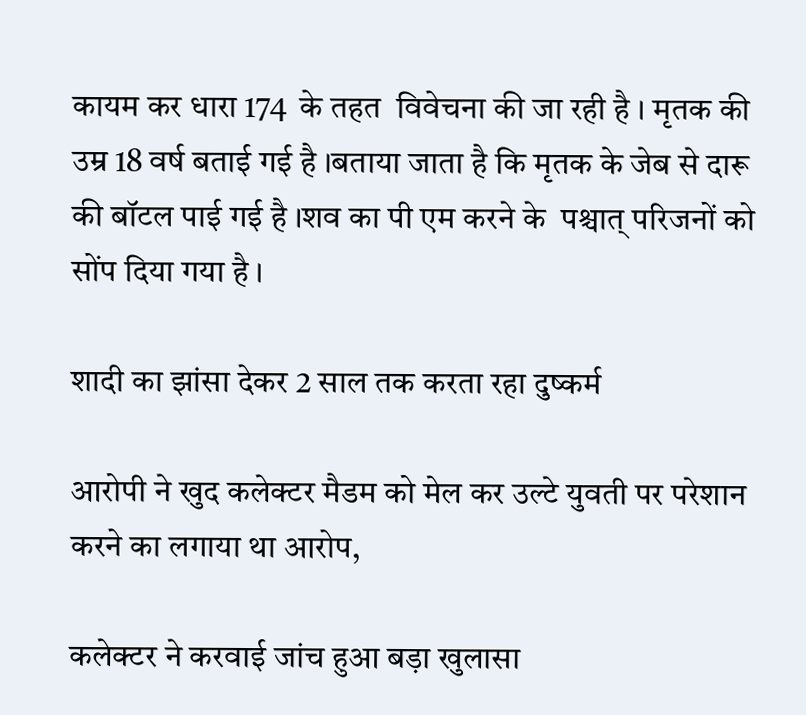कायम कर धारा 174  के तहत  विवेचना की जा रही है । मृतक की उम्र 18 वर्ष बताई गई है ।बताया जाता है कि मृतक के जेब से दारू की बॉटल पाई गई है ।शव का पी एम करने के  पश्चात् परिजनों को सोंप दिया गया है ।

शादी का झांसा देकर 2 साल तक करता रहा दुष्कर्म

आरोपी ने खुद कलेक्टर मैडम को मेल कर उल्टे युवती पर परेशान करने का लगाया था आरोप,

कलेक्टर ने करवाई जांच हुआ बड़ा खुलासा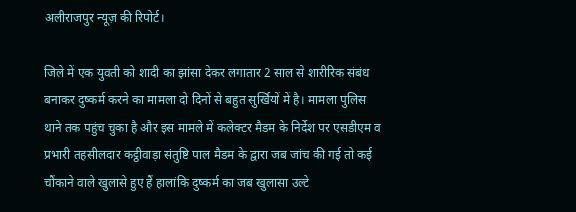अलीराजपुर न्यूज़ की रिपोर्ट।

जिले में एक युवती को शादी का झांसा देकर लगातार 2 साल से शारीरिक संबंध बनाकर दुष्कर्म करने का मामला दो दिनों से बहुत सुर्खियों में है। मामला पुलिस थाने तक पहुंच चुका है और इस मामले में कलेक्टर मैडम के निर्देश पर एसडीएम व प्रभारी तहसीलदार कट्ठीवाड़ा संतुष्टि पाल मैडम के द्वारा जब जांच की गई तो कई चौंकाने वाले खुलासे हुए हैं हालांकि दुष्कर्म का जब खुलासा उल्टे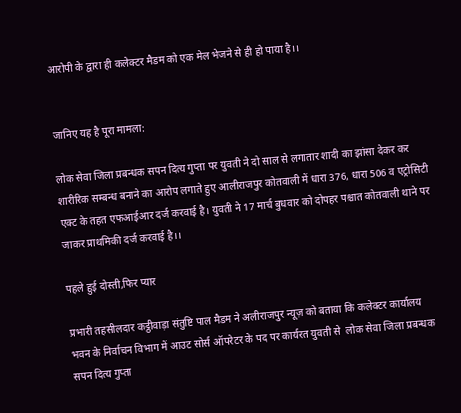आरोपी के द्वारा ही कलेक्टर मैडम को एक मेल भेजने से ही हो पाया है।।


जानिए यह है पूरा मामला:

लोक सेवा जिला प्रबन्धक सपन दित्य गुप्ता पर युवती ने दो साल से लगातार शादी का झांसा देकर कर शारीरिक सम्बन्ध बनाने का आरोप लगाते हुए आलीराजपुर कोतवाली में धारा 376, धारा 506 व एट्रोसिटी एक्ट के तहत एफआईआर दर्ज करवाई है। युवती ने 17 मार्च बुधवार को दोपहर पश्चात कोतवाली थाने पर जाकर प्राथमिकी दर्ज करवाई है।।

पहले हुई दोस्ती,फिर प्यार

प्रभारी तहसीलदार कट्ठीवाड़ा संतुष्टि पाल मैडम ने अलीराजपुर न्यूज़ को बताया कि कलेक्टर कार्यालय भवन के निर्वाचन विभाग में आउट सोर्स ऑपरेटर के पद पर कार्यरत युवती से  लोक सेवा जिला प्रबन्धक सपन दित्य गुप्ता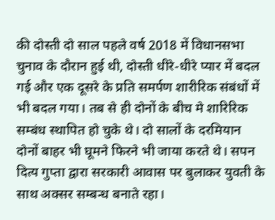की दोस्ती दो साल पहले वर्ष 2018 में विधानसभा चुनाव के दौरान हुई थी, दोस्ती धीरे-धीरे प्यार में बदल गई और एक दूसरे के प्रति समर्पण शारीरिक संबंधों में भी बदल गया। तब से ही दोनों के बीच मे शारिरिक सम्बंध स्थापित हो चुके थे। दो सालों के दरमियान दोनों बाहर भी घूमने फिरने भी जाया करते थे। सपन दित्य गुप्ता द्वारा सरकारी आवास पर बुलाकर युवती के साथ अक्सर सम्बन्ध बनाते रहा।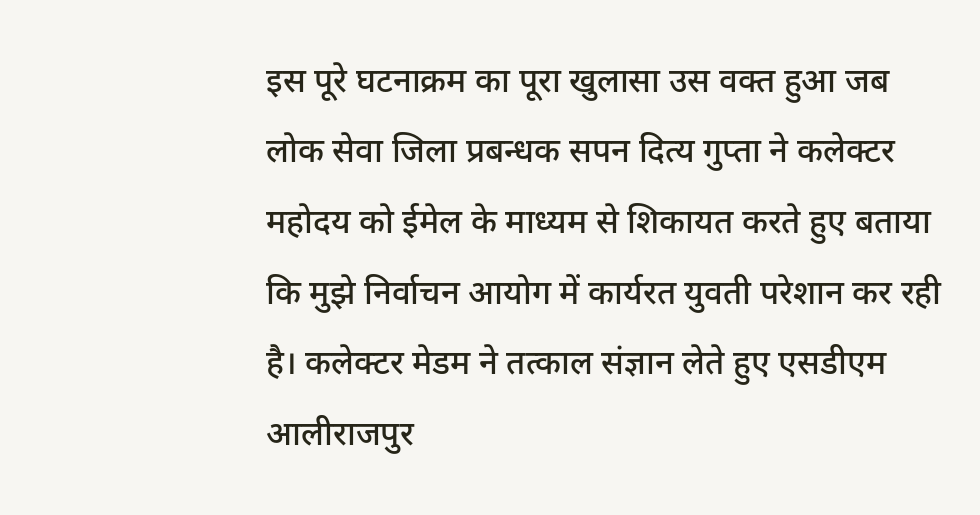इस पूरे घटनाक्रम का पूरा खुलासा उस वक्त हुआ जब लोक सेवा जिला प्रबन्धक सपन दित्य गुप्ता ने कलेक्टर महोदय को ईमेल के माध्यम से शिकायत करते हुए बताया कि मुझे निर्वाचन आयोग में कार्यरत युवती परेशान कर रही है। कलेक्टर मेडम ने तत्काल संज्ञान लेते हुए एसडीएम आलीराजपुर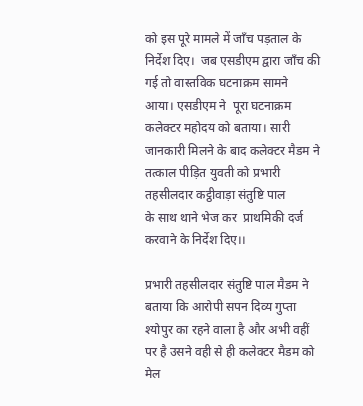को इस पूरे मामले में जाँच पड़ताल के निर्देश दिए।  जब एसडीएम द्वारा जाँच की गई तो वास्तविक घटनाक्रम सामने आया। एसडीएम ने  पूरा घटनाक्रम कलेक्टर महोदय को बताया। सारी जानकारी मिलने के बाद कलेक्टर मैडम ने तत्काल पीड़ित युवती को प्रभारी तहसीलदार कट्ठीवाड़ा संतुष्टि पाल के ‌साथ थाने भेज कर  प्राथमिकी दर्ज करवाने के निर्देश दिए।।

प्रभारी तहसीलदार संतुष्टि पाल मैडम ने बताया कि आरोपी सपन दिव्य गुप्ता श्योपुर का रहने वाला है और अभी वहीं पर है उसने वही से ही कलेक्टर मैडम को मेल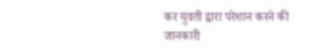कर युवती द्वारा परेशान करने की जानकारी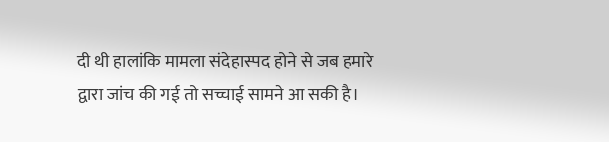दी थी हालांकि मामला संदेहास्पद होने से जब हमारे द्वारा जांच की गई तो सच्चाई सामने आ सकी है।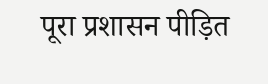पूरा प्रशासन पीड़ित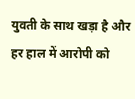युवती के साथ खड़ा है और हर हाल में आरोपी को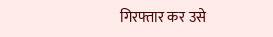गिरफ्तार कर उसे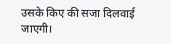उसके किए की सजा दिलवाई जाएगी।